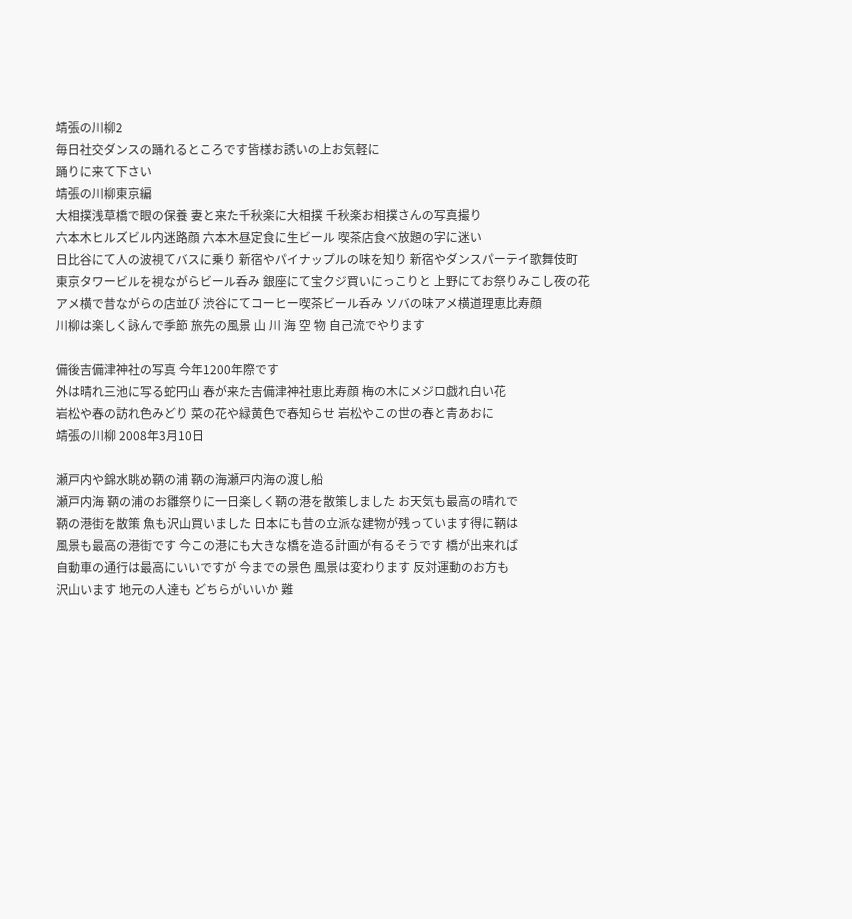靖張の川柳2
毎日社交ダンスの踊れるところです皆様お誘いの上お気軽に
踊りに来て下さい
靖張の川柳東京編
大相撲浅草橋で眼の保養 妻と来た千秋楽に大相撲 千秋楽お相撲さんの写真撮り
六本木ヒルズビル内迷路顔 六本木昼定食に生ビール 喫茶店食べ放題の字に迷い
日比谷にて人の波視てバスに乗り 新宿やパイナップルの味を知り 新宿やダンスパーテイ歌舞伎町
東京タワービルを視ながらビール呑み 銀座にて宝クジ買いにっこりと 上野にてお祭りみこし夜の花
アメ横で昔ながらの店並び 渋谷にてコーヒー喫茶ビール呑み ソバの味アメ横道理恵比寿顔
川柳は楽しく詠んで季節 旅先の風景 山 川 海 空 物 自己流でやります

備後吉備津神社の写真 今年1200年際です
外は晴れ三池に写る蛇円山 春が来た吉備津神社恵比寿顔 梅の木にメジロ戯れ白い花
岩松や春の訪れ色みどり 菜の花や緑黄色で春知らせ 岩松やこの世の春と青あおに
靖張の川柳 2008年3月10日

瀬戸内や錦水眺め鞆の浦 鞆の海瀬戸内海の渡し船
瀬戸内海 鞆の浦のお雛祭りに一日楽しく鞆の港を散策しました お天気も最高の晴れで
鞆の港街を散策 魚も沢山買いました 日本にも昔の立派な建物が残っています得に鞆は
風景も最高の港街です 今この港にも大きな橋を造る計画が有るそうです 橋が出来れば
自動車の通行は最高にいいですが 今までの景色 風景は変わります 反対運動のお方も
沢山います 地元の人達も どちらがいいか 難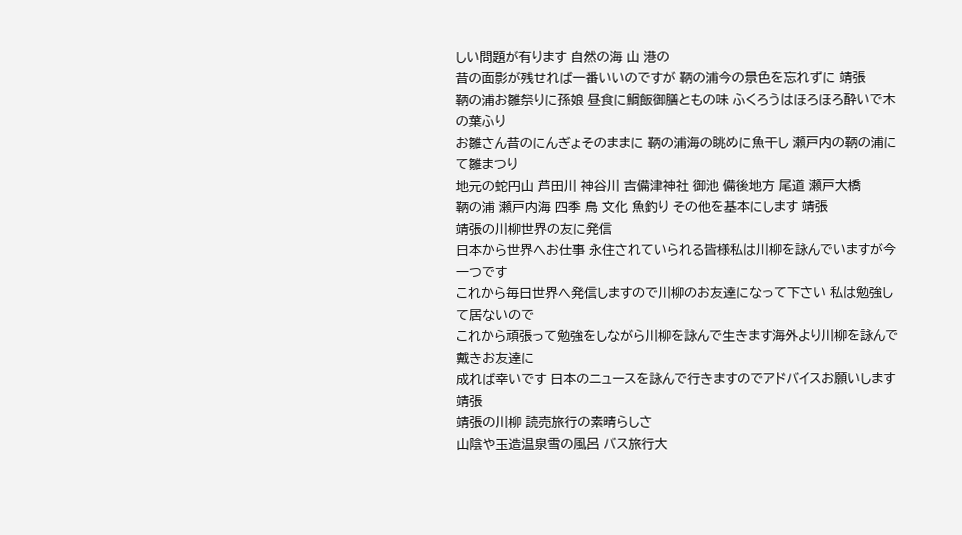しい問題が有ります 自然の海 山 港の
昔の面影が残せれば一番いいのですが 鞆の浦今の景色を忘れずに 靖張
鞆の浦お雛祭りに孫娘 昼食に鯛飯御膳ともの味 ふくろうはほろほろ酔いで木の葉ふり
お雛さん昔のにんぎょそのままに 鞆の浦海の眺めに魚干し 瀬戸内の鞆の浦にて雛まつり
地元の蛇円山 芦田川 神谷川 吉備津神社 御池 備後地方 尾道 瀬戸大橋
鞆の浦 瀬戸内海 四季 鳥 文化 魚釣り その他を基本にします 靖張
靖張の川柳世界の友に発信
日本から世界へお仕事 永住されていられる皆様私は川柳を詠んでいますが今一つです
これから毎日世界へ発信しますので川柳のお友達になって下さい 私は勉強して居ないので
これから頑張って勉強をしながら川柳を詠んで生きます海外より川柳を詠んで戴きお友達に
成れば幸いです 日本のニュースを詠んで行きますのでアドバイスお願いします 靖張
靖張の川柳 読売旅行の素晴らしさ
山陰や玉造温泉雪の風呂 バス旅行大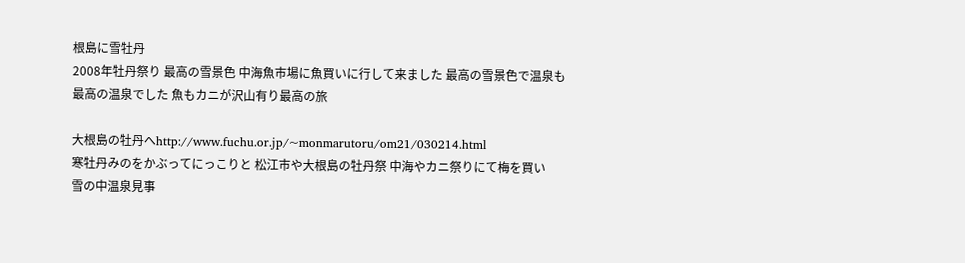根島に雪牡丹
2008年牡丹祭り 最高の雪景色 中海魚市場に魚買いに行して来ました 最高の雪景色で温泉も最高の温泉でした 魚もカニが沢山有り最高の旅

大根島の牡丹へhttp://www.fuchu.or.jp/~monmarutoru/om21/030214.html
寒牡丹みのをかぶってにっこりと 松江市や大根島の牡丹祭 中海やカニ祭りにて梅を買い
雪の中温泉見事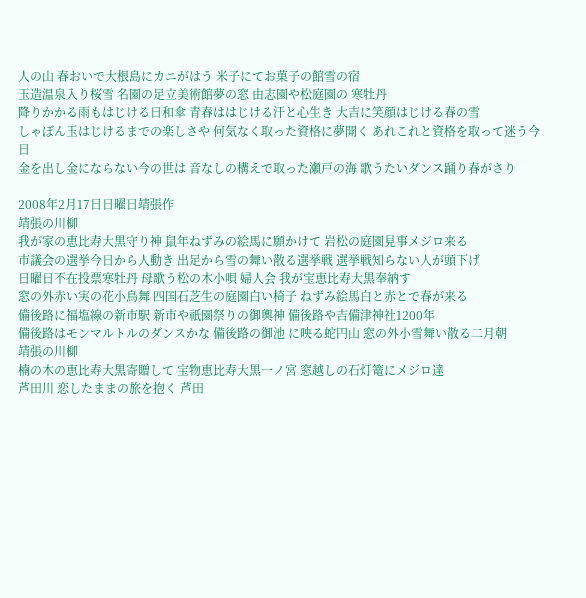人の山 春おいで大根島にカニがはう 米子にてお菓子の館雪の宿
玉造温泉入り桜雪 名園の足立美術館夢の窓 由志園や松庭園の 寒牡丹
降りかかる雨もはじける日和傘 青春ははじける汗と心生き 大吉に笑顔はじける春の雪
しゃぼん玉はじけるまでの楽しさや 何気なく取った資格に夢開く あれこれと資格を取って迷う今日
金を出し金にならない今の世は 音なしの構えで取った瀬戸の海 歌うたいダンス踊り春がさり

2008年2月17日日曜日靖張作
靖張の川柳
我が家の恵比寿大黒守り神 鼠年ねずみの絵馬に願かけて 岩松の庭園見事メジロ来る
市議会の選挙今日から人動き 出足から雪の舞い散る選挙戦 選挙戦知らない人が頭下げ
日曜日不在投票寒牡丹 母歌う松の木小唄 婦人会 我が宝恵比寿大黒奉納す
窓の外赤い実の花小鳥舞 四国石芝生の庭園白い椅子 ねずみ絵馬白と赤とで春が来る
備後路に福塩線の新市駅 新市や祇園祭りの御輿神 備後路や吉備津神社1200年
備後路はモンマルトルのダンスかな 備後路の御池 に映る蛇円山 窓の外小雪舞い散る二月朝
靖張の川柳
楠の木の恵比寿大黒寄贈して 宝物恵比寿大黒一ノ宮 窓越しの石灯篭にメジロ達
芦田川 恋したままの旅を抱く 芦田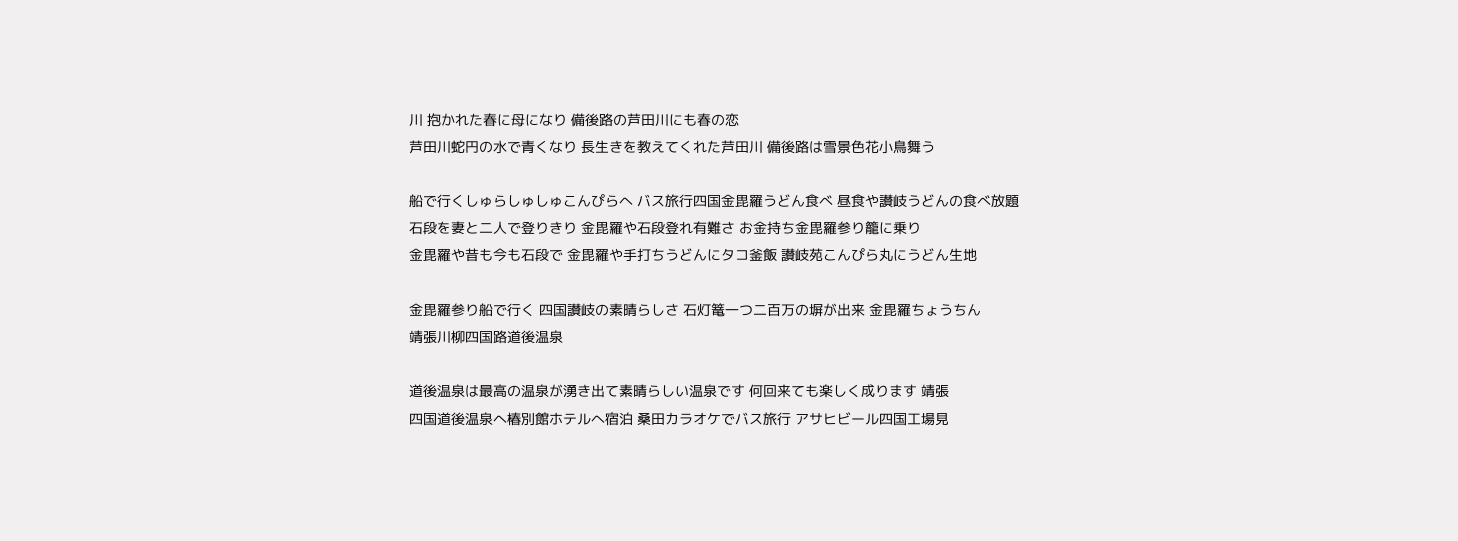川 抱かれた春に母になり 備後路の芦田川にも春の恋
芦田川蛇円の水で青くなり 長生きを教えてくれた芦田川 備後路は雪景色花小鳥舞う

船で行くしゅらしゅしゅこんぴらへ バス旅行四国金毘羅うどん食べ 昼食や讃岐うどんの食べ放題
石段を妻と二人で登りきり 金毘羅や石段登れ有難さ お金持ち金毘羅参り籠に乗り
金毘羅や昔も今も石段で 金毘羅や手打ちうどんにタコ釜飯 讃岐苑こんぴら丸にうどん生地

金毘羅参り船で行く 四国讃岐の素晴らしさ 石灯篭一つ二百万の塀が出来 金毘羅ちょうちん
靖張川柳四国路道後温泉

道後温泉は最高の温泉が湧き出て素晴らしい温泉です 何回来ても楽しく成ります 靖張
四国道後温泉へ椿別館ホテルへ宿泊 桑田カラオケでバス旅行 アサヒビール四国工場見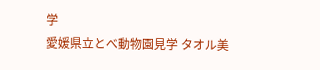学
愛媛県立とべ動物園見学 タオル美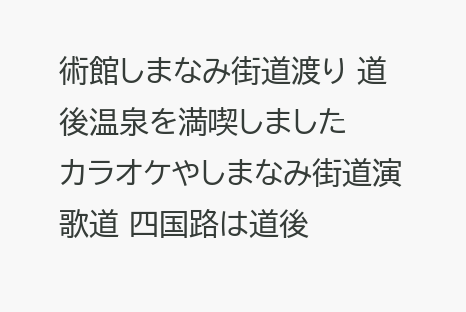術館しまなみ街道渡り 道後温泉を満喫しました
カラオケやしまなみ街道演歌道 四国路は道後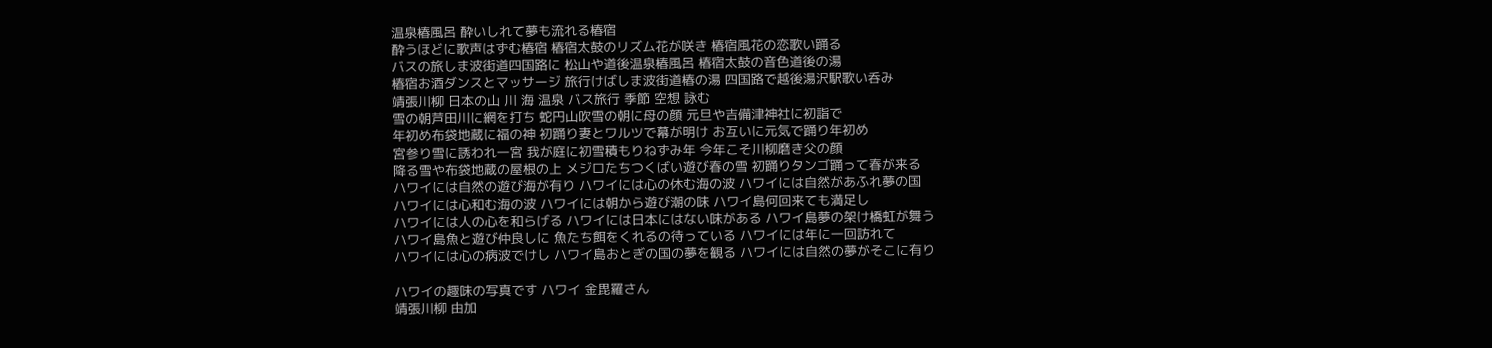温泉椿風呂 酔いしれて夢も流れる椿宿
酔うほどに歌声はずむ椿宿 椿宿太鼓のリズム花が咲き 椿宿風花の恋歌い踊る
バスの旅しま波街道四国路に 松山や道後温泉椿風呂 椿宿太鼓の音色道後の湯
椿宿お酒ダンスとマッサージ 旅行けばしま波街道椿の湯 四国路で越後湯沢駅歌い呑み
靖張川柳 日本の山 川 海 温泉 バス旅行 季節 空想 詠む
雪の朝芦田川に網を打ち 蛇円山吹雪の朝に母の顔 元旦や吉備津神社に初詣で
年初め布袋地蔵に福の神 初踊り妻とワルツで幕が明け お互いに元気で踊り年初め
宮参り雪に誘われ一宮 我が庭に初雪積もりねずみ年 今年こそ川柳磨き父の顔
降る雪や布袋地蔵の屋根の上 メジロたちつくばい遊び春の雪 初踊りタンゴ踊って春が来る
ハワイには自然の遊び海が有り ハワイには心の休む海の波 ハワイには自然があふれ夢の国
ハワイには心和む海の波 ハワイには朝から遊び潮の味 ハワイ島何回来ても満足し
ハワイには人の心を和らげる ハワイには日本にはない味がある ハワイ島夢の架け橋虹が舞う
ハワイ島魚と遊び仲良しに 魚たち餌をくれるの待っている ハワイには年に一回訪れて
ハワイには心の病波でけし ハワイ島おとぎの国の夢を観る ハワイには自然の夢がそこに有り

ハワイの趣味の写真です ハワイ 金毘羅さん
靖張川柳 由加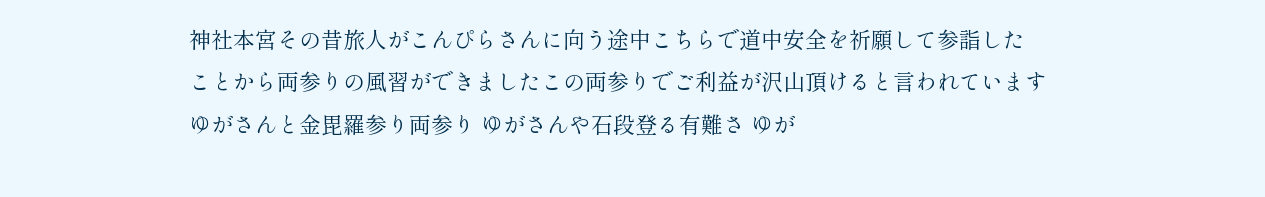神社本宮その昔旅人がこんぴらさんに向う途中こちらで道中安全を祈願して参詣した
ことから両参りの風習ができましたこの両参りでご利益が沢山頂けると言われています
ゆがさんと金毘羅参り両参り ゆがさんや石段登る有難さ ゆが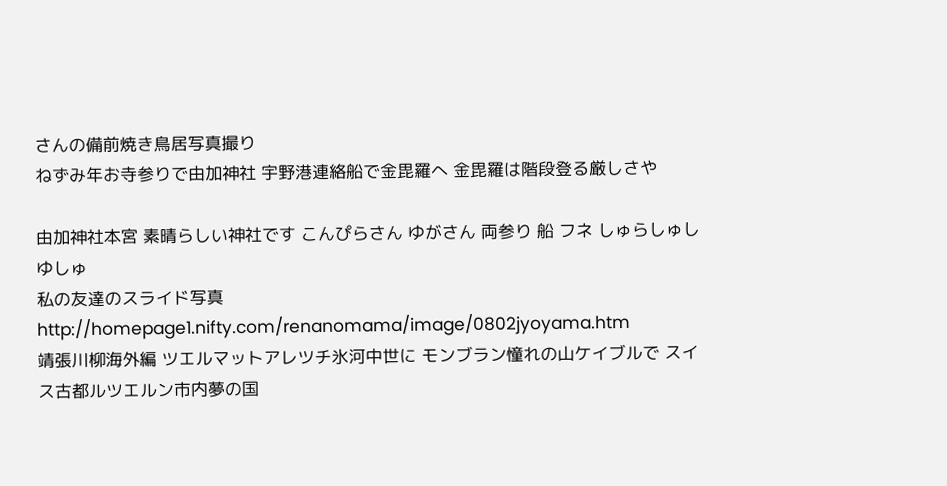さんの備前焼き鳥居写真撮り
ねずみ年お寺参りで由加神社 宇野港連絡船で金毘羅へ 金毘羅は階段登る厳しさや

由加神社本宮 素晴らしい神社です こんぴらさん ゆがさん 両参り 船 フネ しゅらしゅしゆしゅ
私の友達のスライド写真http://homepage1.nifty.com/renanomama/image/0802jyoyama.htm
靖張川柳海外編 ツエルマットアレツチ氷河中世に モンブラン憧れの山ケイブルで スイス古都ルツエルン市内夢の国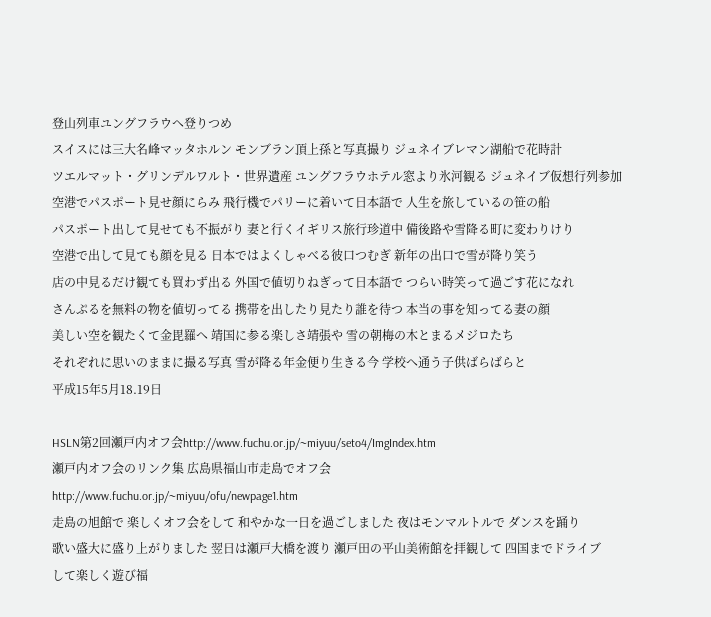登山列車ユングフラウへ登りつめ
スイスには三大名峰マッタホルン モンブラン頂上孫と写真撮り ジュネイブレマン湖船で花時計
ツエルマット・グリンデルワルト・世界遺産 ユングフラウホテル窓より氷河観る ジュネイブ仮想行列参加
空港でパスポート見せ顔にらみ 飛行機でパリーに着いて日本語で 人生を旅しているの笹の船
パスポート出して見せても不振がり 妻と行くイギリス旅行珍道中 備後路や雪降る町に変わりけり
空港で出して見ても顔を見る 日本ではよくしゃべる彼口つむぎ 新年の出口で雪が降り笑う
店の中見るだけ観ても買わず出る 外国で値切りねぎって日本語で つらい時笑って過ごす花になれ
さんぷるを無料の物を値切ってる 携帯を出したり見たり誰を待つ 本当の事を知ってる妻の顔
美しい空を観たくて金毘羅へ 靖国に参る楽しさ靖張や 雪の朝梅の木とまるメジロたち
それぞれに思いのままに撮る写真 雪が降る年金便り生きる今 学校へ通う子供ばらばらと
平成15年5月18.19日

HSLN第2回瀬戸内オフ会http://www.fuchu.or.jp/~miyuu/seto4/ImgIndex.htm
瀬戸内オフ会のリンク集 広島県福山市走島でオフ会
http://www.fuchu.or.jp/~miyuu/ofu/newpage1.htm
走島の旭館で 楽しくオフ会をして 和やかな一日を過ごしました 夜はモンマルトルで ダンスを踊り
歌い盛大に盛り上がりました 翌日は瀬戸大橋を渡り 瀬戸田の平山美術館を拝観して 四国までドライブ
して楽しく遊び福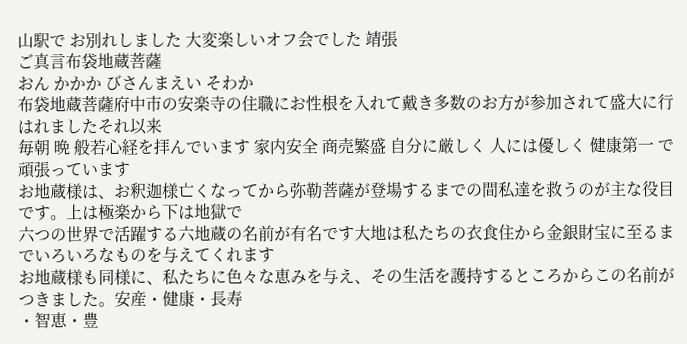山駅で お別れしました 大変楽しいオフ会でした 靖張
ご真言布袋地蔵菩薩
おん かかか びさんまえい そわか
布袋地蔵菩薩府中市の安楽寺の住職にお性根を入れて戴き多数のお方が参加されて盛大に行はれましたそれ以来
毎朝 晩 般若心経を拝んでいます 家内安全 商売繁盛 自分に厳しく 人には優しく 健康第一 で頑張っています
お地蔵様は、お釈迦様亡くなってから弥勒菩薩が登場するまでの間私達を救うのが主な役目です。上は極楽から下は地獄で
六つの世界で活躍する六地蔵の名前が有名です大地は私たちの衣食住から金銀財宝に至るまでいろいろなものを与えてくれます
お地蔵様も同様に、私たちに色々な恵みを与え、その生活を護持するところからこの名前がつきました。安産・健康・長寿
・智恵・豊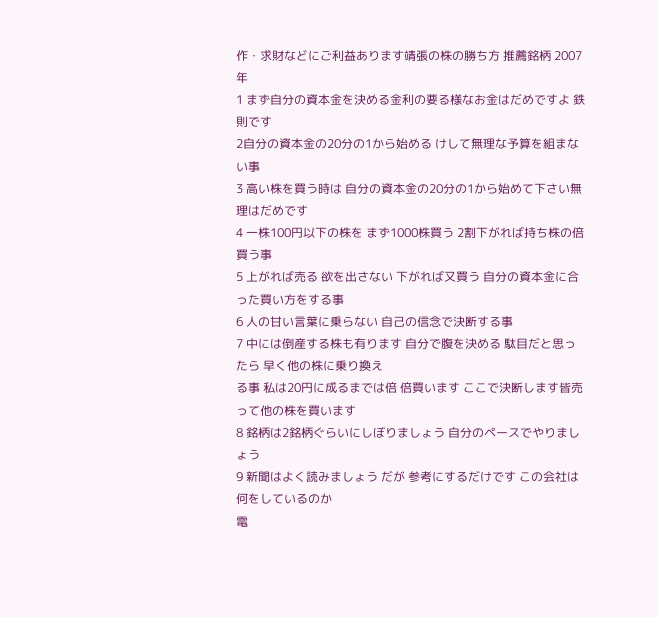作・求財などにご利益あります靖張の株の勝ち方 推薦銘柄 2007年
1 まず自分の資本金を決める金利の要る様なお金はだめですよ 鉄則です
2自分の資本金の20分の1から始める けして無理な予算を組まない事
3 高い株を買う時は 自分の資本金の20分の1から始めて下さい無理はだめです
4 一株100円以下の株を まず1000株買う 2割下がれば持ち株の倍買う事
5 上がれば売る 欲を出さない 下がれば又買う 自分の資本金に合った買い方をする事
6 人の甘い言葉に乗らない 自己の信念で決断する事
7 中には倒産する株も有ります 自分で腹を決める 駄目だと思ったら 早く他の株に乗り換え
る事 私は20円に成るまでは倍 倍買います ここで決断します皆売って他の株を買います
8 銘柄は2銘柄ぐらいにしぼりましょう 自分のペースでやりましょう
9 新聞はよく読みましょう だが 参考にするだけです この会社は 何をしているのか
電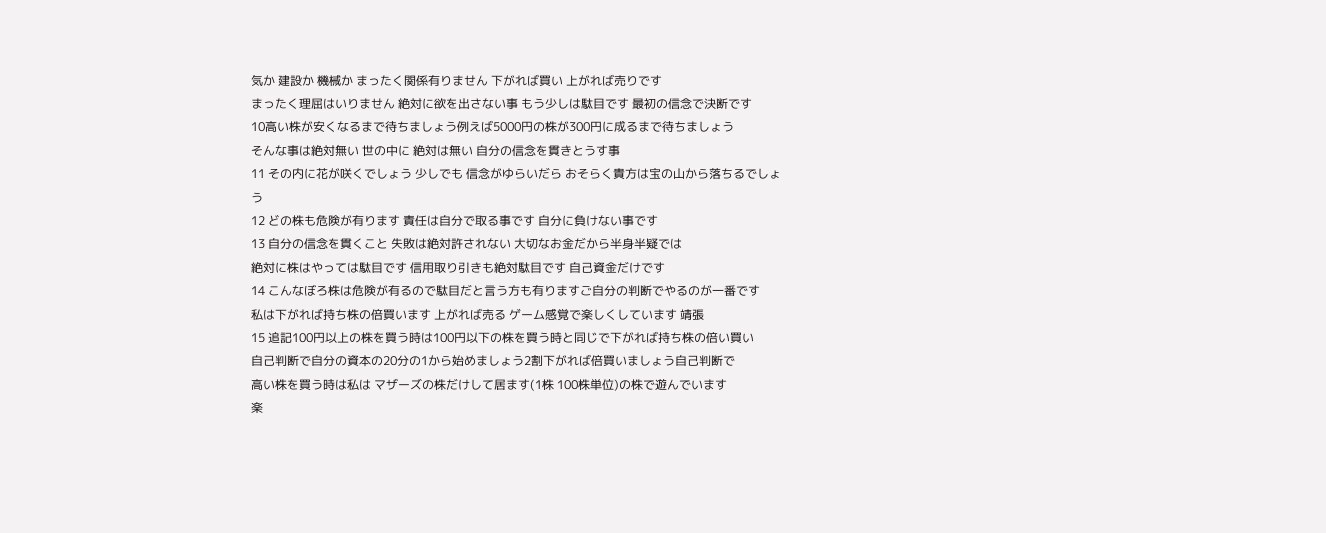気か 建設か 機械か まったく関係有りません 下がれば買い 上がれば売りです
まったく理屈はいりません 絶対に欲を出さない事 もう少しは駄目です 最初の信念で決断です
10高い株が安くなるまで待ちましょう例えば5000円の株が300円に成るまで待ちましょう
そんな事は絶対無い 世の中に 絶対は無い 自分の信念を貫きとうす事
11 その内に花が咲くでしょう 少しでも 信念がゆらいだら おそらく貴方は宝の山から落ちるでしょう
12 どの株も危険が有ります 責任は自分で取る事です 自分に負けない事です
13 自分の信念を貫くこと 失敗は絶対許されない 大切なお金だから半身半疑では
絶対に株はやっては駄目です 信用取り引きも絶対駄目です 自己資金だけです
14 こんなぼろ株は危険が有るので駄目だと言う方も有りますご自分の判断でやるのが一番です
私は下がれば持ち株の倍買います 上がれば売る ゲーム感覚で楽しくしています 靖張
15 追記100円以上の株を買う時は100円以下の株を買う時と同じで下がれば持ち株の倍い買い
自己判断で自分の資本の20分の1から始めましょう2割下がれば倍買いましょう自己判断で
高い株を買う時は私は マザーズの株だけして居ます(1株 100株単位)の株で遊んでいます
楽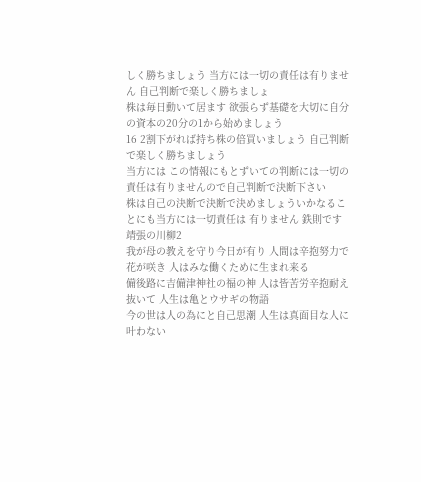しく勝ちましょう 当方には一切の責任は有りません 自己判断で楽しく勝ちましょ
株は毎日動いて居ます 欲張らず基礎を大切に自分の資本の20分の1から始めましょう
16 2割下がれば持ち株の倍買いましょう 自己判断で楽しく勝ちましょう
当方には この情報にもとずいての判断には一切の責任は有りませんので自己判断で決断下さい
株は自己の決断で決断で決めましょういかなることにも当方には一切責任は 有りません 鉄則です
靖張の川柳2
我が母の教えを守り今日が有り 人間は辛抱努力で花が咲き 人はみな働くために生まれ来る
備後路に吉備津神社の福の神 人は皆苦労辛抱耐え抜いて 人生は亀とウサギの物語
今の世は人の為にと自己思潮 人生は真面目な人に叶わない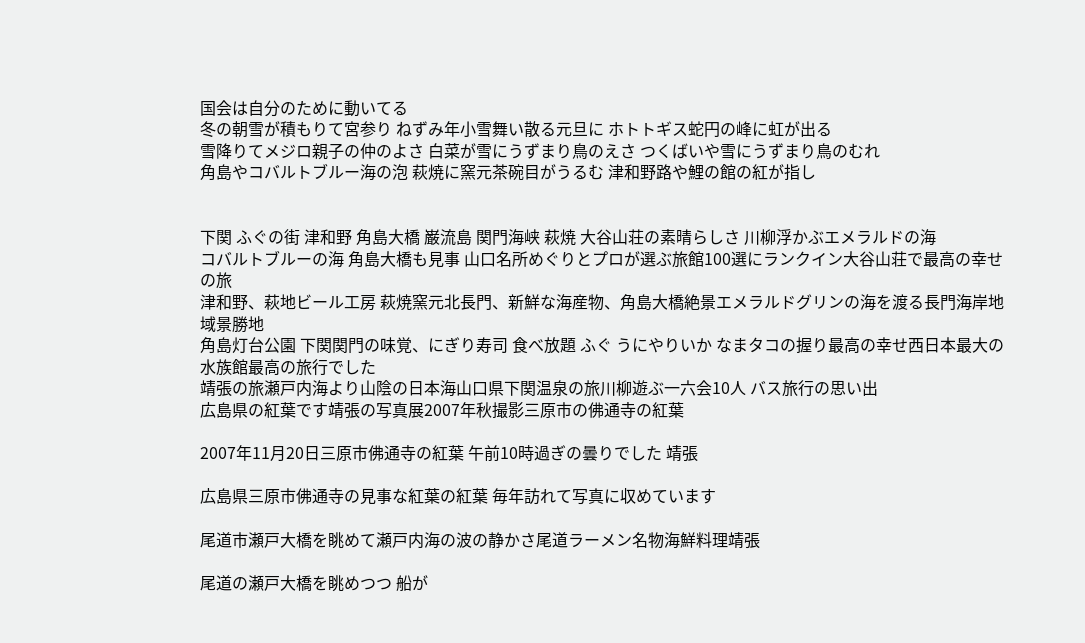国会は自分のために動いてる
冬の朝雪が積もりて宮参り ねずみ年小雪舞い散る元旦に ホトトギス蛇円の峰に虹が出る
雪降りてメジロ親子の仲のよさ 白菜が雪にうずまり鳥のえさ つくばいや雪にうずまり鳥のむれ
角島やコバルトブルー海の泡 萩焼に窯元茶碗目がうるむ 津和野路や鯉の館の紅が指し


下関 ふぐの街 津和野 角島大橋 巌流島 関門海峡 萩焼 大谷山荘の素晴らしさ 川柳浮かぶエメラルドの海
コバルトブルーの海 角島大橋も見事 山口名所めぐりとプロが選ぶ旅館100選にランクイン大谷山荘で最高の幸せの旅
津和野、萩地ビール工房 萩焼窯元北長門、新鮮な海産物、角島大橋絶景エメラルドグリンの海を渡る長門海岸地域景勝地
角島灯台公園 下関関門の味覚、にぎり寿司 食べ放題 ふぐ うにやりいか なまタコの握り最高の幸せ西日本最大の
水族館最高の旅行でした
靖張の旅瀬戸内海より山陰の日本海山口県下関温泉の旅川柳遊ぶ一六会10人 バス旅行の思い出
広島県の紅葉です靖張の写真展2007年秋撮影三原市の佛通寺の紅葉

2007年11月20日三原市佛通寺の紅葉 午前10時過ぎの曇りでした 靖張

広島県三原市佛通寺の見事な紅葉の紅葉 毎年訪れて写真に収めています

尾道市瀬戸大橋を眺めて瀬戸内海の波の静かさ尾道ラーメン名物海鮮料理靖張

尾道の瀬戸大橋を眺めつつ 船が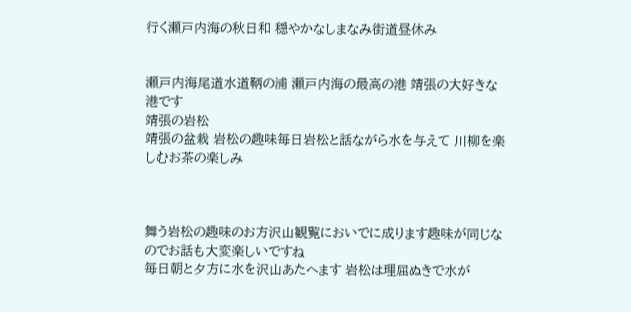行く瀬戸内海の秋日和 穏やかなしまなみ街道昼休み


瀬戸内海尾道水道鞆の浦 瀬戸内海の最高の港 靖張の大好きな港です
靖張の岩松
靖張の盆栽 岩松の趣味毎日岩松と話ながら水を与えて 川柳を楽しむお茶の楽しみ



舞う岩松の趣味のお方沢山観覧においでに成ります趣味が同じなのでお話も大変楽しいですね
毎日朝と夕方に水を沢山あたへます 岩松は理屈ぬきで水が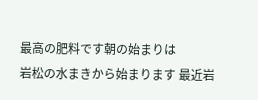最高の肥料です朝の始まりは
岩松の水まきから始まります 最近岩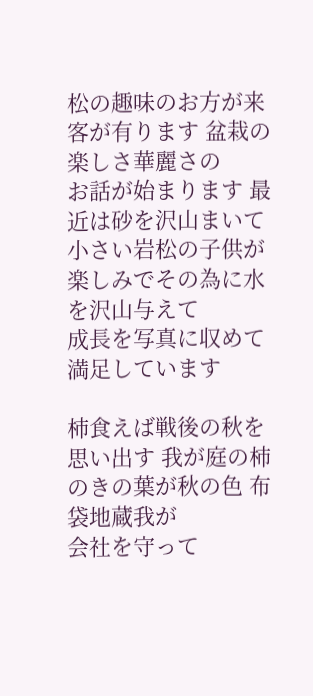松の趣味のお方が来客が有ります 盆栽の楽しさ華麗さの
お話が始まります 最近は砂を沢山まいて 小さい岩松の子供が楽しみでその為に水を沢山与えて
成長を写真に収めて満足しています

柿食えば戦後の秋を思い出す 我が庭の柿のきの葉が秋の色 布袋地蔵我が
会社を守って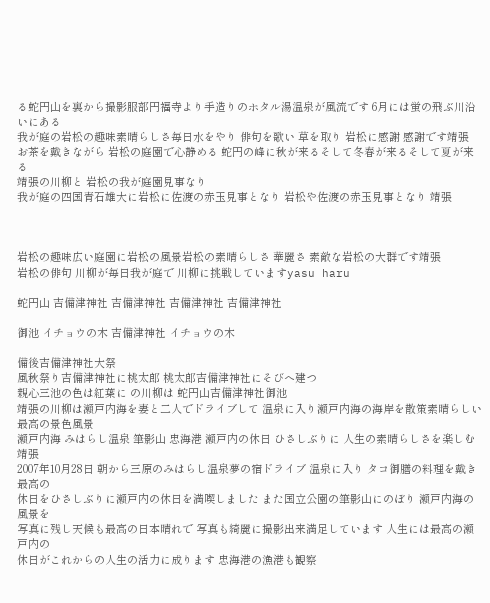る蛇円山を裏から撮影服部円福寺より手造りのホタル湯温泉が風流です 6月には蛍の飛ぶ川沿いにある
我が庭の岩松の趣味素晴らしさ毎日水をやり 俳句を歌い 草を取り 岩松に感謝 感謝です靖張
お茶を戴きながら 岩松の庭園で心静める 蛇円の峰に秋が来るそして冬春が来るそして夏が来る
靖張の川柳と 岩松の我が庭園見事なり
我が庭の四国青石雄大に岩松に佐渡の赤玉見事となり 岩松や佐渡の赤玉見事となり 靖張



岩松の趣味広い庭園に岩松の風景岩松の素晴らしさ 華麗さ 素敵な岩松の大群です靖張
岩松の俳句 川柳が毎日我が庭で 川柳に挑戦していますyasu haru

蛇円山 吉備津神社 吉備津神社 吉備津神社 吉備津神社

御池 イチョウの木 吉備津神社 イチョウの木

備後吉備津神社大祭
風秋祭り吉備津神社に桃太郎 桃太郎吉備津神社にそびへ建つ
親心三池の色は紅葉に の川柳は 蛇円山吉備津神社御池
靖張の川柳は瀬戸内海を妻と二人でドライブして 温泉に入り瀬戸内海の海岸を散策素晴らしい最高の景色風景
瀬戸内海 みはらし温泉 筆影山 忠海港 瀬戸内の休日 ひさしぶりに 人生の素晴らしさを楽しむ靖張
2007年10月28日 朝から三原のみはらし温泉夢の宿ドライブ 温泉に入り タコ御膳の料理を戴き最高の
休日をひさしぶりに瀬戸内の休日を満喫しました また国立公園の筆影山にのぼり 瀬戸内海の風景を
写真に残し天候も最高の日本晴れで 写真も綺麗に撮影出来満足しています 人生には最高の瀬戸内の
休日がこれからの人生の活力に成ります 忠海港の漁港も観察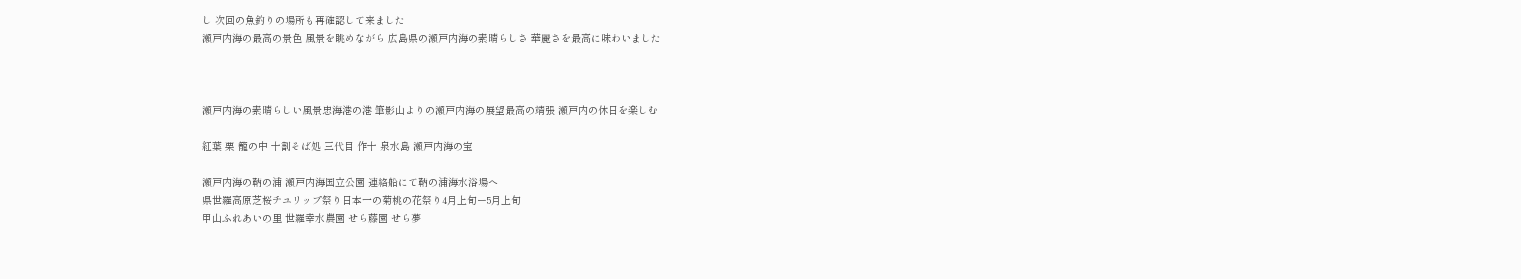し 次回の魚釣りの場所も再確認して来ました
瀬戸内海の最高の景色 風景を眺めながら 広島県の瀬戸内海の素晴らしさ 華麗さを最高に味わいました



瀬戸内海の素晴らしい風景忠海港の港 筆影山よりの瀬戸内海の展望最高の靖張 瀬戸内の休日を楽しむ

紅葉 栗 籠の中 十割そば処 三代目 作十 泉水島 瀬戸内海の宝

瀬戸内海の鞆の浦 瀬戸内海国立公園 連絡船にて鞆の浦海水浴場へ
県世羅高原芝桜チユリップ祭り日本一の菊桃の花祭り4月上旬ー5月上旬
甲山ふれあいの里 世羅幸水農園 せら藤園 せら夢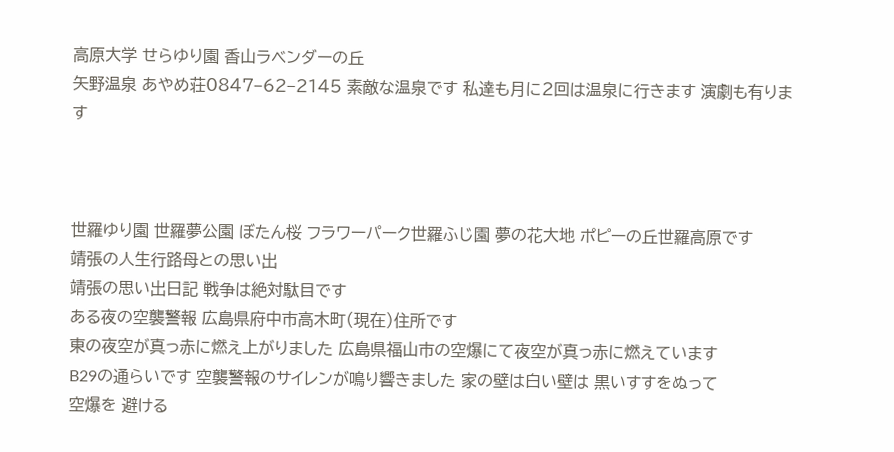高原大学 せらゆり園 香山ラベンダーの丘
矢野温泉 あやめ荘0847−62−2145 素敵な温泉です 私達も月に2回は温泉に行きます 演劇も有ります



世羅ゆり園 世羅夢公園 ぼたん桜 フラワーパーク世羅ふじ園 夢の花大地 ポピーの丘世羅高原です
靖張の人生行路母との思い出
靖張の思い出日記 戦争は絶対駄目です
ある夜の空襲警報 広島県府中市高木町(現在)住所です
東の夜空が真っ赤に燃え上がりました 広島県福山市の空爆にて夜空が真っ赤に燃えています
B29の通らいです 空襲警報のサイレンが鳴り響きました 家の壁は白い壁は 黒いすすをぬって
空爆を 避ける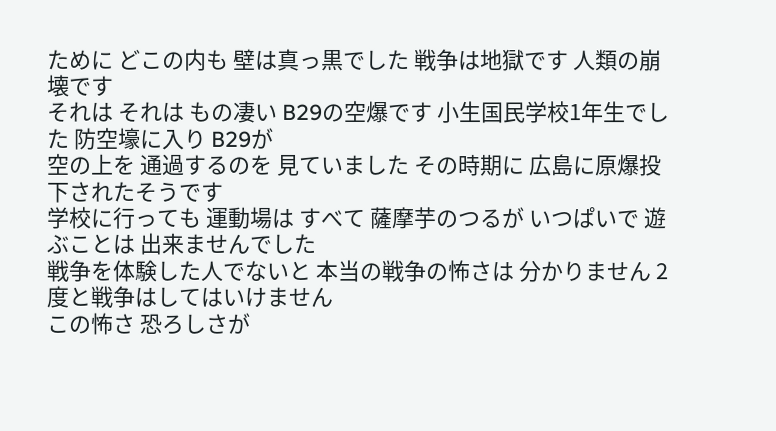ために どこの内も 壁は真っ黒でした 戦争は地獄です 人類の崩壊です
それは それは もの凄い B29の空爆です 小生国民学校1年生でした 防空壕に入り B29が
空の上を 通過するのを 見ていました その時期に 広島に原爆投下されたそうです
学校に行っても 運動場は すべて 薩摩芋のつるが いつぱいで 遊ぶことは 出来ませんでした
戦争を体験した人でないと 本当の戦争の怖さは 分かりません 2度と戦争はしてはいけません
この怖さ 恐ろしさが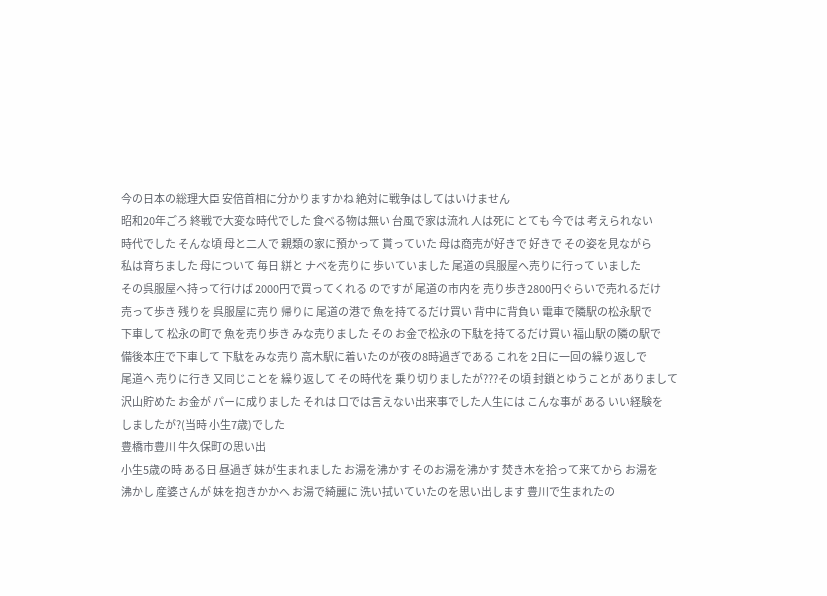今の日本の総理大臣 安倍首相に分かりますかね 絶対に戦争はしてはいけません
昭和20年ごろ 終戦で大変な時代でした 食べる物は無い 台風で家は流れ 人は死に とても 今では 考えられない
時代でした そんな頃 母と二人で 親類の家に預かって 貰っていた 母は商売が好きで 好きで その姿を見ながら
私は育ちました 母について 毎日 絣と ナベを売りに 歩いていました 尾道の呉服屋へ売りに行って いました
その呉服屋へ持って行けば 2000円で買ってくれる のですが 尾道の市内を 売り歩き2800円ぐらいで売れるだけ
売って歩き 残りを 呉服屋に売り 帰りに 尾道の港で 魚を持てるだけ買い 背中に背負い 電車で隣駅の松永駅で
下車して 松永の町で 魚を売り歩き みな売りました その お金で松永の下駄を持てるだけ買い 福山駅の隣の駅で
備後本庄で下車して 下駄をみな売り 高木駅に着いたのが夜の8時過ぎである これを 2日に一回の繰り返しで
尾道へ 売りに行き 又同じことを 繰り返して その時代を 乗り切りましたが???その頃 封鎖とゆうことが ありまして
沢山貯めた お金が パーに成りました それは 口では言えない出来事でした人生には こんな事が ある いい経験を
しましたが?(当時 小生7歳)でした
豊橋市豊川 牛久保町の思い出
小生5歳の時 ある日 昼過ぎ 妹が生まれました お湯を沸かす そのお湯を沸かす 焚き木を拾って来てから お湯を
沸かし 産婆さんが 妹を抱きかかへ お湯で綺麗に 洗い拭いていたのを思い出します 豊川で生まれたの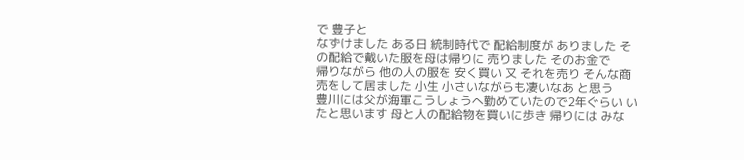で 豊子と
なずけました ある日 統制時代で 配給制度が ありました その配給で戴いた服を母は帰りに 売りました そのお金で
帰りながら 他の人の服を 安く買い 又 それを売り そんな商売をして居ました 小生 小さいながらも凄いなあ と思う
豊川には父が海軍こうしょうへ勤めていたので2年ぐらい いたと思います 母と人の配給物を買いに歩き 帰りには みな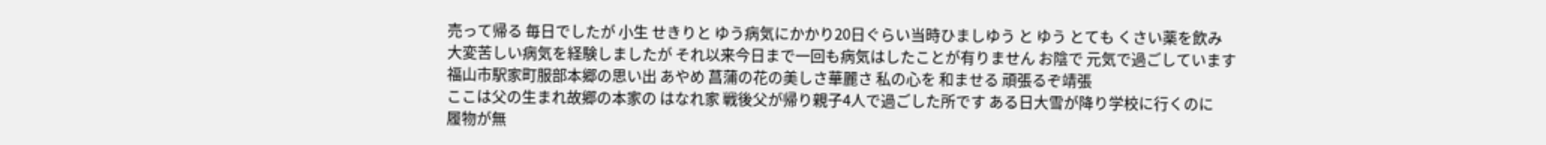売って帰る 毎日でしたが 小生 せきりと ゆう病気にかかり20日ぐらい当時ひましゆう と ゆう とても くさい薬を飲み
大変苦しい病気を経験しましたが それ以来今日まで一回も病気はしたことが有りません お陰で 元気で過ごしています
福山市駅家町服部本郷の思い出 あやめ 菖蒲の花の美しさ華麗さ 私の心を 和ませる 頑張るぞ靖張
ここは父の生まれ故郷の本家の はなれ家 戦後父が帰り親子4人で過ごした所です ある日大雪が降り学校に行くのに
履物が無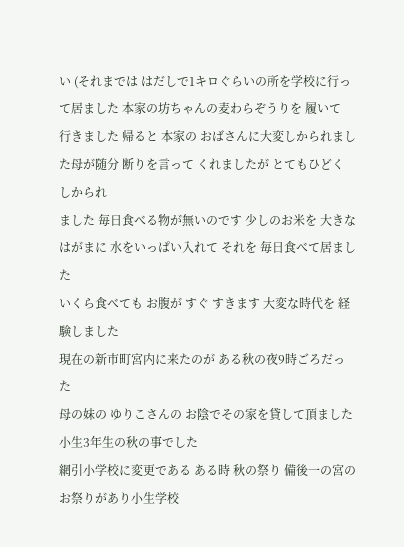い (それまでは はだしで1キロぐらいの所を学校に行って居ました 本家の坊ちゃんの麦わらぞうりを 履いて
行きました 帰ると 本家の おばさんに大変しかられました母が随分 断りを言って くれましたが とてもひどく しかられ
ました 毎日食べる物が無いのです 少しのお米を 大きなはがまに 水をいっぱい入れて それを 毎日食べて居ました
いくら食べても お腹が すぐ すきます 大変な時代を 経験しました
現在の新市町宮内に来たのが ある秋の夜9時ごろだった
母の妹の ゆりこさんの お陰でその家を貸して頂ました 小生3年生の秋の事でした
網引小学校に変更である ある時 秋の祭り 備後一の宮の お祭りがあり小生学校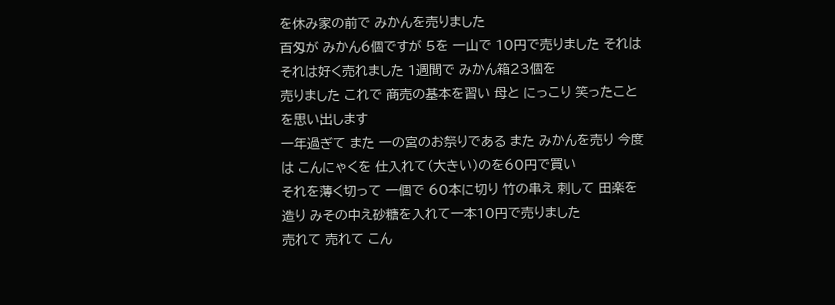を休み家の前で みかんを売りました
百匁が みかん6個ですが 5を 一山で 10円で売りました それは それは好く売れました 1週間で みかん箱23個を
売りました これで 商売の基本を習い 母と にっこり 笑ったことを思い出します
一年過ぎて また 一の宮のお祭りである また みかんを売り 今度は こんにゃくを 仕入れて(大きい)のを60円で買い
それを薄く切って 一個で 60本に切り 竹の串え 刺して 田楽を造り みその中え砂糖を入れて一本10円で売りました
売れて 売れて こん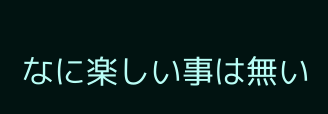なに楽しい事は無い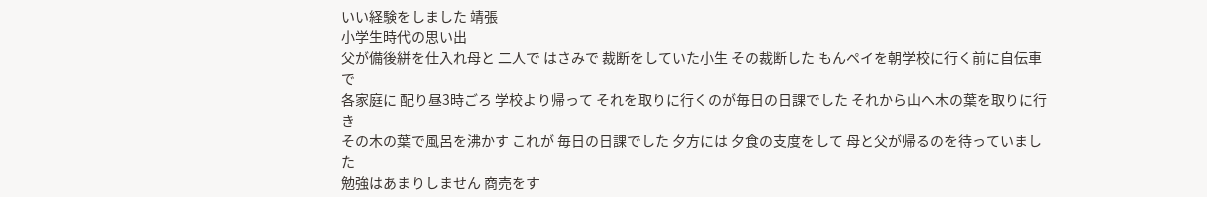いい経験をしました 靖張
小学生時代の思い出
父が備後絣を仕入れ母と 二人で はさみで 裁断をしていた小生 その裁断した もんペイを朝学校に行く前に自伝車で
各家庭に 配り昼3時ごろ 学校より帰って それを取りに行くのが毎日の日課でした それから山へ木の葉を取りに行き
その木の葉で風呂を沸かす これが 毎日の日課でした 夕方には 夕食の支度をして 母と父が帰るのを待っていました
勉強はあまりしません 商売をす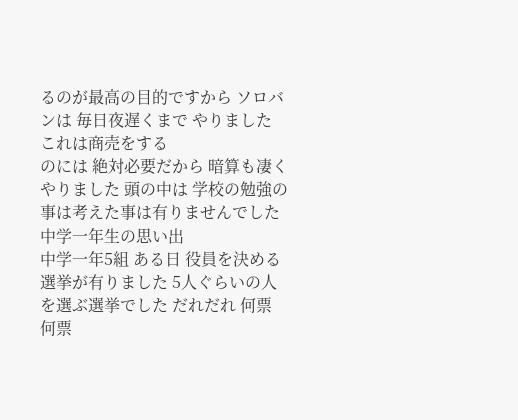るのが最高の目的ですから ソロバンは 毎日夜遅くまで やりました これは商売をする
のには 絶対必要だから 暗算も凄くやりました 頭の中は 学校の勉強の事は考えた事は有りませんでした
中学一年生の思い出
中学一年5組 ある日 役員を決める 選挙が有りました 5人ぐらいの人を選ぶ選挙でした だれだれ 何票 何票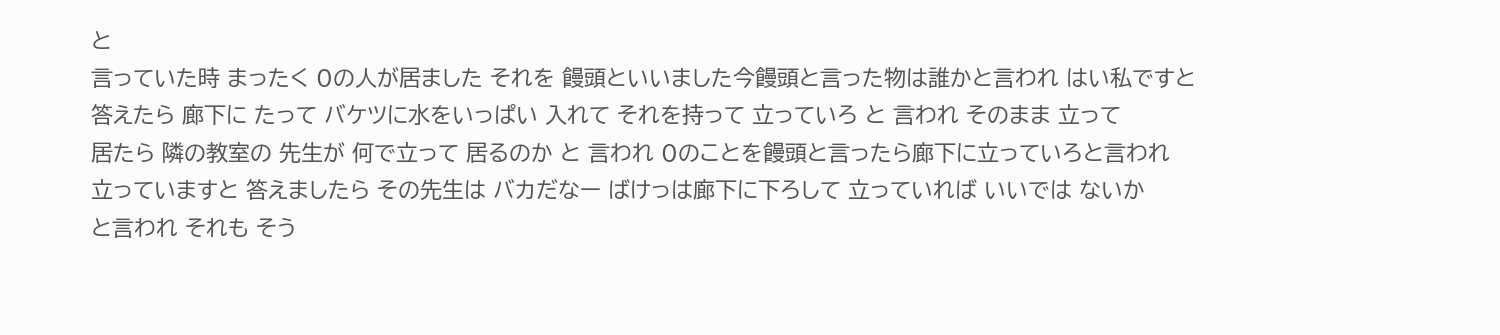と
言っていた時 まったく 0の人が居ました それを 饅頭といいました今饅頭と言った物は誰かと言われ はい私ですと
答えたら 廊下に たって バケツに水をいっぱい 入れて それを持って 立っていろ と 言われ そのまま 立って
居たら 隣の教室の 先生が 何で立って 居るのか と 言われ 0のことを饅頭と言ったら廊下に立っていろと言われ
立っていますと 答えましたら その先生は バカだなー ばけっは廊下に下ろして 立っていれば いいでは ないか
と言われ それも そう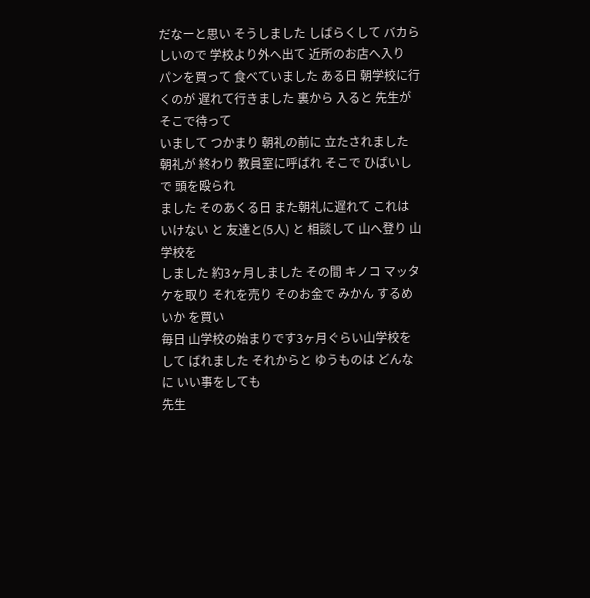だなーと思い そうしました しばらくして バカらしいので 学校より外へ出て 近所のお店へ入り
パンを買って 食べていました ある日 朝学校に行くのが 遅れて行きました 裏から 入ると 先生が そこで待って
いまして つかまり 朝礼の前に 立たされました 朝礼が 終わり 教員室に呼ばれ そこで ひばいしで 頭を殴られ
ました そのあくる日 また朝礼に遅れて これは いけない と 友達と(5人) と 相談して 山へ登り 山学校を
しました 約3ヶ月しました その間 キノコ マッタケを取り それを売り そのお金で みかん するめいか を買い
毎日 山学校の始まりです3ヶ月ぐらい山学校をして ばれました それからと ゆうものは どんなに いい事をしても
先生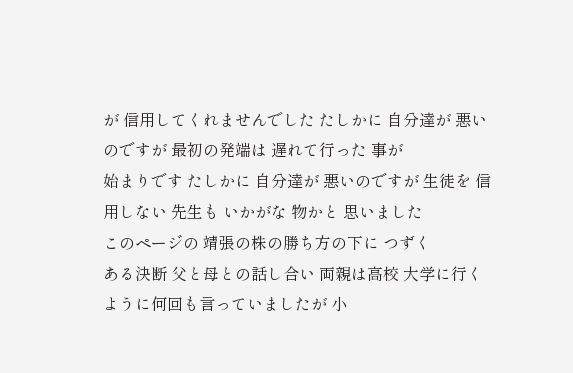が 信用してくれませんでした たしかに 自分達が 悪いのですが 最初の発端は 遅れて行った 事が
始まりです たしかに 自分達が 悪いのですが 生徒を 信用しない 先生も いかがな 物かと 思いました
このページの 靖張の株の勝ち方の下に つずく
ある決断 父と母との話し合い 両親は高校 大学に行くように何回も言っていましたが 小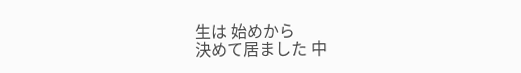生は 始めから
決めて居ました 中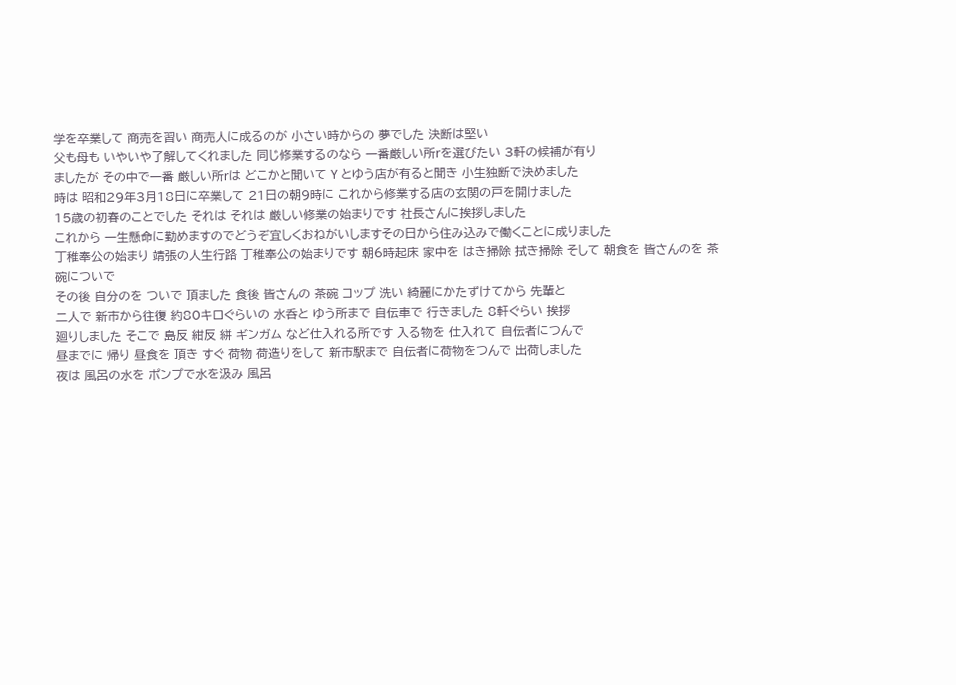学を卒業して 商売を習い 商売人に成るのが 小さい時からの 夢でした 決断は堅い
父も母も いやいや了解してくれました 同じ修業するのなら 一番厳しい所rを選びたい 3軒の候補が有り
ましたが その中で一番 厳しい所rは どこかと聞いて Y とゆう店が有ると聞き 小生独断で決めました
時は 昭和29年3月18日に卒業して 21日の朝9時に これから修業する店の玄関の戸を開けました
15歳の初春のことでした それは それは 厳しい修業の始まりです 社長さんに挨拶しました
これから 一生懸命に勤めますのでどうぞ宜しくおねがいしますその日から住み込みで働くことに成りました
丁稚奉公の始まり 靖張の人生行路 丁稚奉公の始まりです 朝6時起床 家中を はき掃除 拭き掃除 そして 朝食を 皆さんのを 茶碗についで
その後 自分のを ついで 頂ました 食後 皆さんの 茶碗 コップ 洗い 綺麗にかたずけてから 先輩と
二人で 新市から往復 約80キロぐらいの 水呑と ゆう所まで 自伝車で 行きました 8軒ぐらい 挨拶
廻りしました そこで 島反 紺反 絣 ギンガム など仕入れる所です 入る物を 仕入れて 自伝者につんで
昼までに 帰り 昼食を 頂き すぐ 荷物 荷造りをして 新市駅まで 自伝者に荷物をつんで 出荷しました
夜は 風呂の水を ポンプで水を汲み 風呂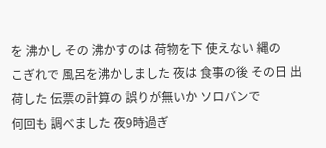を 沸かし その 沸かすのは 荷物を下 使えない 縄の
こぎれで 風呂を沸かしました 夜は 食事の後 その日 出荷した 伝票の計算の 誤りが無いか ソロバンで
何回も 調べました 夜9時過ぎ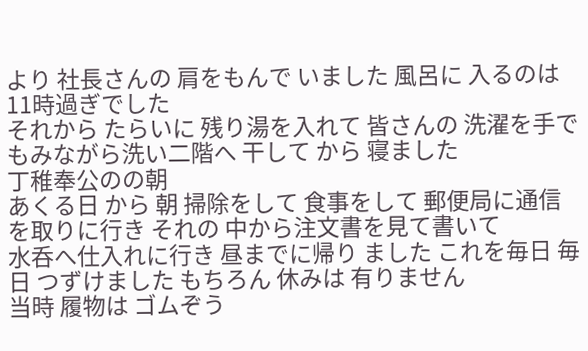より 社長さんの 肩をもんで いました 風呂に 入るのは 11時過ぎでした
それから たらいに 残り湯を入れて 皆さんの 洗濯を手で もみながら洗い二階へ 干して から 寝ました
丁稚奉公のの朝
あくる日 から 朝 掃除をして 食事をして 郵便局に通信を取りに行き それの 中から注文書を見て書いて
水呑へ仕入れに行き 昼までに帰り ました これを毎日 毎日 つずけました もちろん 休みは 有りません
当時 履物は ゴムぞう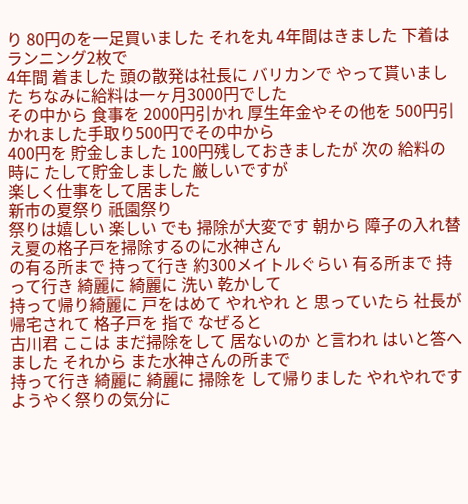り 80円のを一足買いました それを丸 4年間はきました 下着はランニング2枚で
4年間 着ました 頭の散発は社長に バリカンで やって貰いました ちなみに給料は一ヶ月3000円でした
その中から 食事を 2000円引かれ 厚生年金やその他を 500円引かれました手取り500円でその中から
400円を 貯金しました 100円残しておきましたが 次の 給料の時に たして貯金しました 厳しいですが
楽しく仕事をして居ました
新市の夏祭り 祇園祭り
祭りは嬉しい 楽しい でも 掃除が大変です 朝から 障子の入れ替え夏の格子戸を掃除するのに水神さん
の有る所まで 持って行き 約300メイトルぐらい 有る所まで 持って行き 綺麗に 綺麗に 洗い 乾かして
持って帰り綺麗に 戸をはめて やれやれ と 思っていたら 社長が帰宅されて 格子戸を 指で なぜると
古川君 ここは まだ掃除をして 居ないのか と言われ はいと答へ ました それから また水神さんの所まで
持って行き 綺麗に 綺麗に 掃除を して帰りました やれやれです ようやく祭りの気分に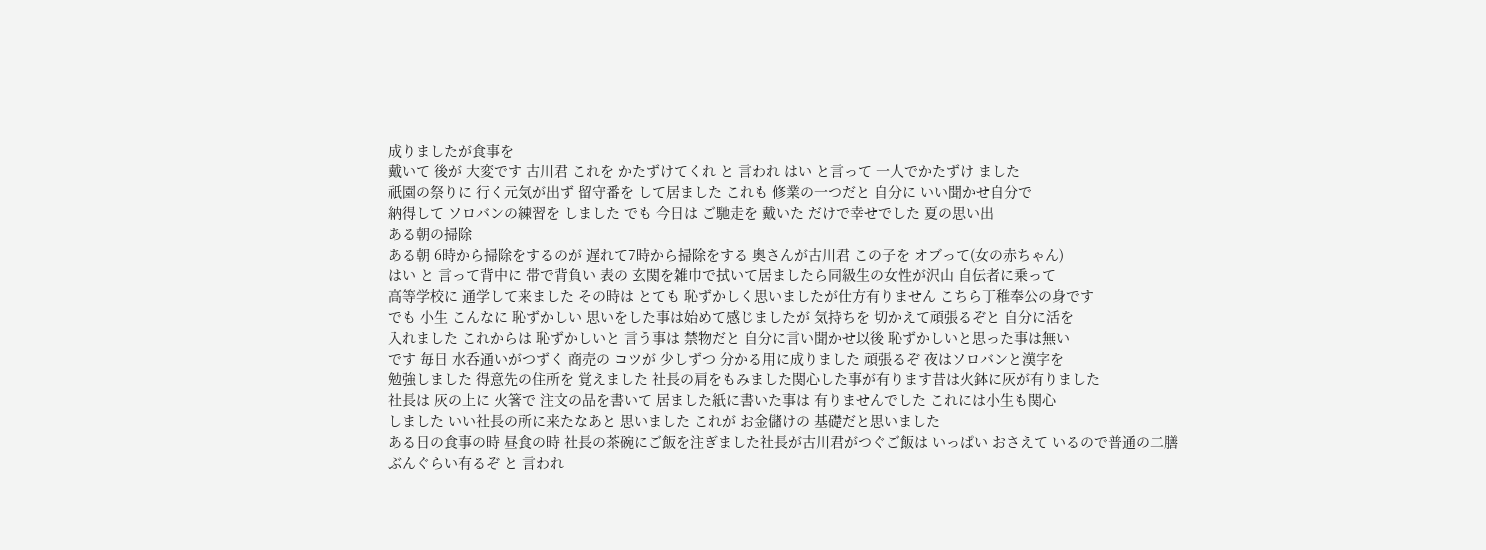成りましたが食事を
戴いて 後が 大変です 古川君 これを かたずけてくれ と 言われ はい と言って 一人でかたずけ ました
祇園の祭りに 行く元気が出ず 留守番を して居ました これも 修業の一つだと 自分に いい聞かせ自分で
納得して ソロバンの練習を しました でも 今日は ご馳走を 戴いた だけで幸せでした 夏の思い出
ある朝の掃除
ある朝 6時から掃除をするのが 遅れて7時から掃除をする 奥さんが古川君 この子を オブって(女の赤ちゃん)
はい と 言って背中に 帯で背負い 表の 玄関を雑巾で拭いて居ましたら同級生の女性が沢山 自伝者に乗って
高等学校に 通学して来ました その時は とても 恥ずかしく思いましたが仕方有りません こちら丁稚奉公の身です
でも 小生 こんなに 恥ずかしい 思いをした事は始めて感じましたが 気持ちを 切かえて頑張るぞと 自分に活を
入れました これからは 恥ずかしいと 言う事は 禁物だと 自分に言い聞かせ以後 恥ずかしいと思った事は無い
です 毎日 水呑通いがつずく 商売の コツが 少しずつ 分かる用に成りました 頑張るぞ 夜はソロバンと漢字を
勉強しました 得意先の住所を 覚えました 社長の肩をもみました関心した事が有ります昔は火鉢に灰が有りました
社長は 灰の上に 火箸で 注文の品を書いて 居ました紙に書いた事は 有りませんでした これには小生も関心
しました いい社長の所に来たなあと 思いました これが お金儲けの 基礎だと思いました
ある日の食事の時 昼食の時 社長の茶碗にご飯を注ぎました社長が古川君がつぐご飯は いっぱい おさえて いるので普通の二膳
ぶんぐらい有るぞ と 言われ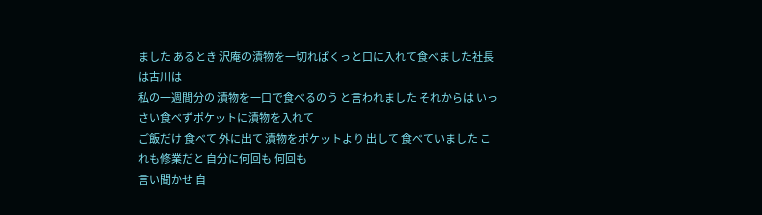ました あるとき 沢庵の漬物を一切れぱくっと口に入れて食べました社長は古川は
私の一週間分の 漬物を一口で食べるのう と言われました それからは いっさい食べずポケットに漬物を入れて
ご飯だけ 食べて 外に出て 漬物をポケットより 出して 食べていました これも修業だと 自分に何回も 何回も
言い聞かせ 自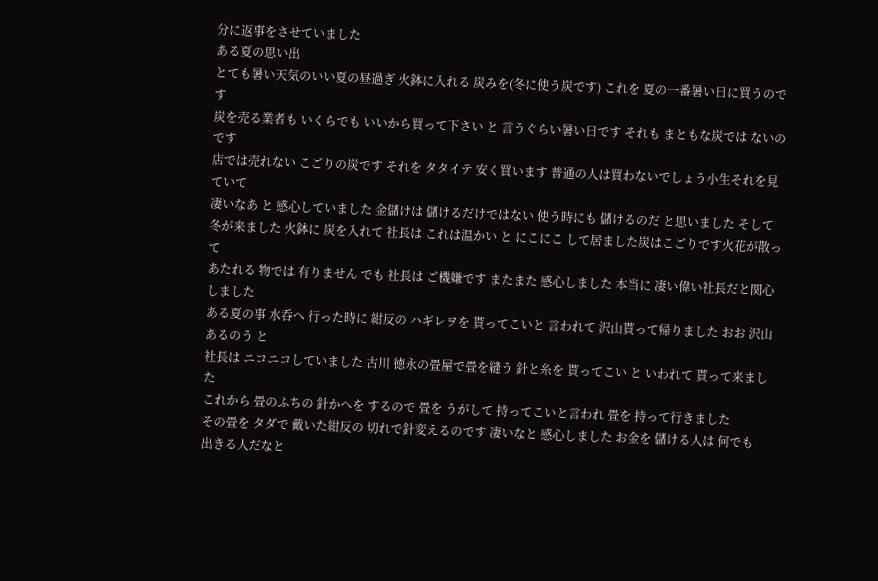分に返事をさせていました
ある夏の思い出
とても暑い天気のいい夏の昼過ぎ 火鉢に入れる 炭みを(冬に使う炭です) これを 夏の一番暑い日に買うのです
炭を売る業者も いくらでも いいから買って下さい と 言うぐらい暑い日です それも まともな炭では ないのです
店では売れない こごりの炭です それを タタイテ 安く買います 普通の人は買わないでしょう小生それを見ていて
凄いなあ と 感心していました 金儲けは 儲けるだけではない 使う時にも 儲けるのだ と思いました そして
冬が来ました 火鉢に 炭を入れて 社長は これは温かい と にこにこ して居ました炭はこごりです火花が散って
あたれる 物では 有りません でも 社長は ご機嫌です またまた 感心しました 本当に 凄い偉い社長だと関心
しました
ある夏の事 水呑へ 行った時に 紺反の ハギレヲを 貰ってこいと 言われて 沢山貰って帰りました おお 沢山あるのう と
社長は ニコニコしていました 古川 徳永の畳屋で畳を縫う 針と糸を 貰ってこい と いわれて 貰って来ました
これから 畳のふちの 針かへを するので 畳を うがして 持ってこいと言われ 畳を 持って行きました
その畳を タダで 戴いた紺反の 切れで針変えるのです 凄いなと 感心しました お金を 儲ける人は 何でも
出きる人だなと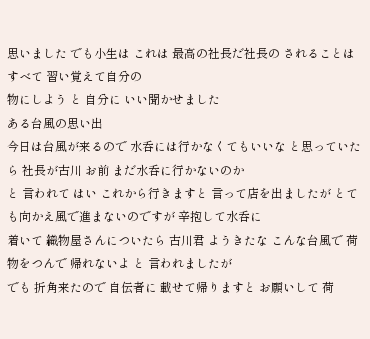思いました でも小生は これは 最高の社長だ社長の されることは すべて 習い覚えて自分の
物にしよう と 自分に いい聞かせました
ある台風の思い出
今日は台風が来るので 水呑には行かなくてもいいな と思っていたら 社長が古川 お前 まだ水呑に行かないのか
と 言われて はい これから行きますと 言って店を出ましたが とても向かえ風で進まないのですが 辛抱して水呑に
着いて 織物屋さんについたら 古川君 ようきたな こんな台風で 荷物をつんで 帰れないよ と 言われましたが
でも 折角来たので 自伝者に 載せて帰りますと お願いして 荷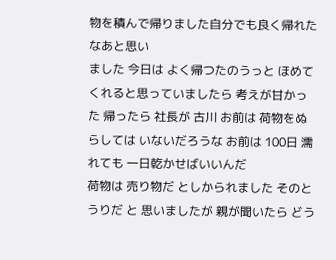物を積んで帰りました自分でも良く帰れたなあと思い
ました 今日は よく帰つたのうっと ほめてくれると思っていましたら 考えが甘かった 帰ったら 社長が 古川 お前は 荷物をぬらしては いないだろうな お前は 100日 濡れても 一日乾かせばいいんだ
荷物は 売り物だ としかられました そのとうりだ と 思いましたが 親が聞いたら どう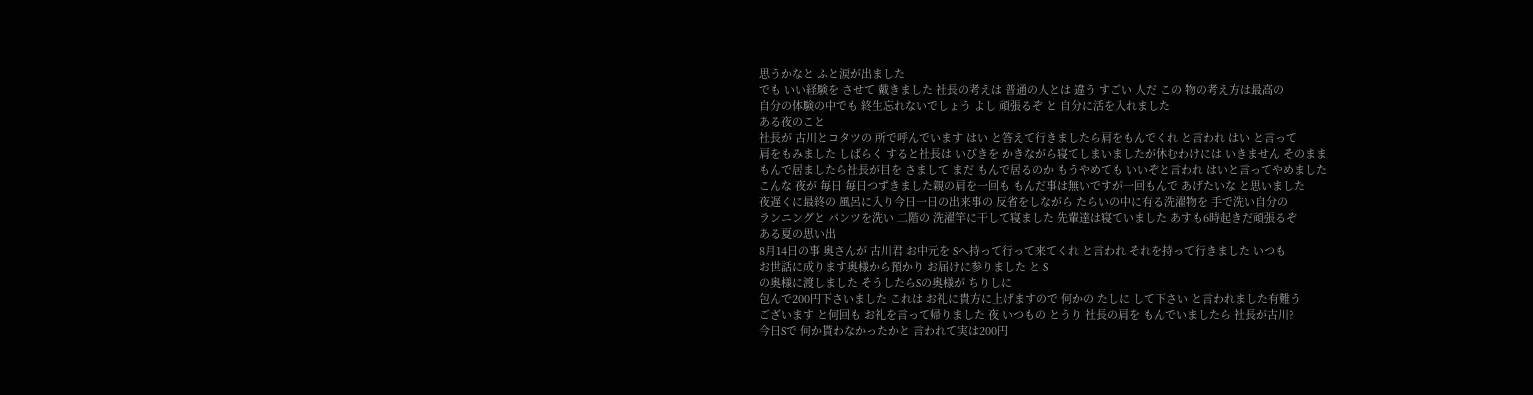思うかなと ふと涙が出ました
でも いい経験を させて 戴きました 社長の考えは 普通の人とは 違う すごい 人だ この 物の考え方は最高の
自分の体験の中でも 終生忘れないでしょう よし 頑張るぞ と 自分に活を入れました
ある夜のこと
社長が 古川とコタツの 所で呼んでいます はい と答えて行きましたら肩をもんでくれ と言われ はい と言って
肩をもみました しばらく すると社長は いびきを かきながら寝てしまいましたが休むわけには いきません そのまま
もんで居ましたら社長が目を さまして まだ もんで居るのか もうやめても いいぞと言われ はいと言ってやめました
こんな 夜が 毎日 毎日つずきました親の肩を一回も もんだ事は無いですが一回もんで あげたいな と思いました
夜遅くに最終の 風呂に入り今日一日の出来事の 反省をしながら たらいの中に有る洗濯物を 手で洗い自分の
ランニングと パンツを洗い 二階の 洗濯竿に干して寝ました 先輩達は寝ていました あすも6時起きだ頑張るぞ
ある夏の思い出
8月14日の事 奥さんが 古川君 お中元を Sへ持って行って来てくれ と言われ それを持って行きました いつも
お世話に成ります奥様から預かり お届けに参りました と S
の奥様に渡しました そうしたらSの奥様が ちりしに
包んで200円下さいました これは お礼に貴方に上げますので 何かの たしに して下さい と言われました有難う
ございます と何回も お礼を言って帰りました 夜 いつもの とうり 社長の肩を もんでいましたら 社長が古川?
今日Sで 何か貰わなかったかと 言われて実は200円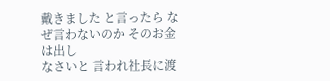戴きました と言ったら なぜ言わないのか そのお金は出し
なさいと 言われ社長に渡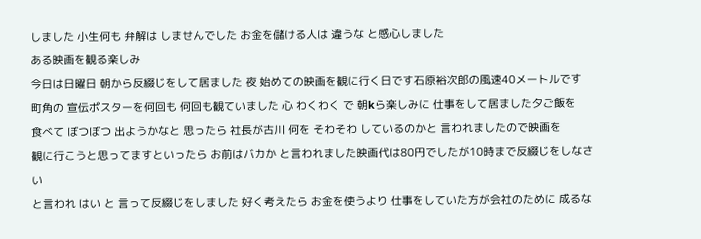しました 小生何も 弁解は しませんでした お金を儲ける人は 違うな と感心しました
ある映画を観る楽しみ
今日は日曜日 朝から反綴じをして居ました 夜 始めての映画を観に行く日です石原裕次郎の風速40メートルです
町角の 宣伝ポスターを何回も 何回も観ていました 心 わくわく で 朝kら楽しみに 仕事をして居ました夕ご飯を
食べて ぼつぼつ 出ようかなと 思ったら 社長が古川 何を そわそわ しているのかと 言われましたので映画を
観に行こうと思ってますといったら お前はバカか と言われました映画代は80円でしたが10時まで反綴じをしなさい
と言われ はい と 言って反綴じをしました 好く考えたら お金を使うより 仕事をしていた方が会社のために 成るな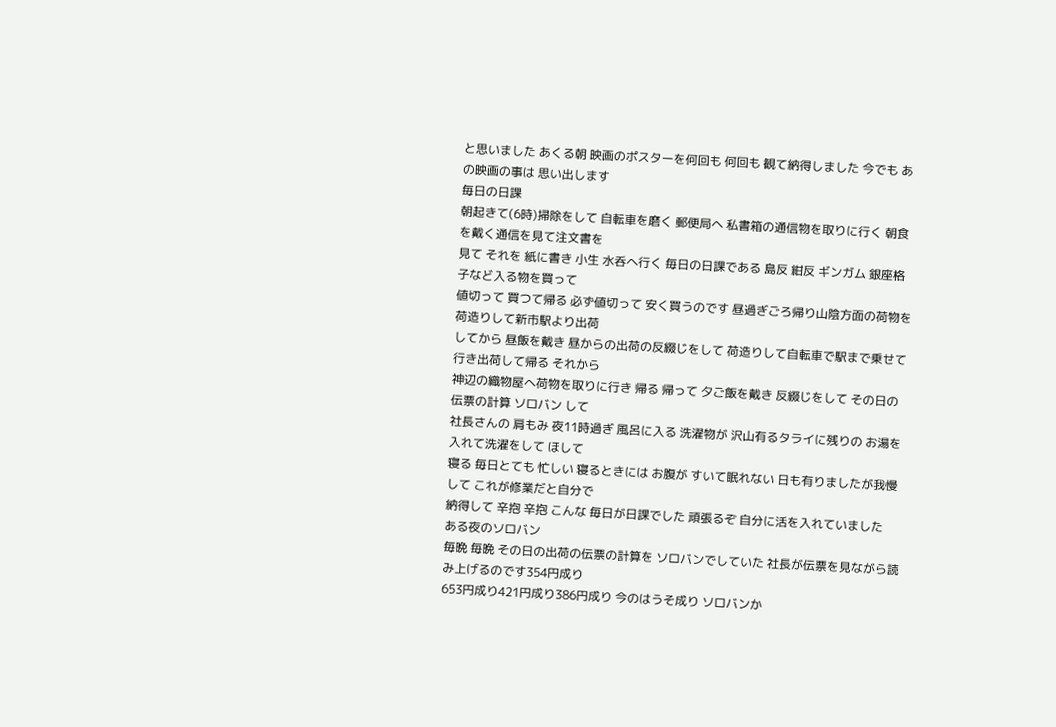と思いました あくる朝 映画のポスターを何回も 何回も 観て納得しました 今でも あの映画の事は 思い出します
毎日の日課
朝起きて(6時)掃除をして 自転車を磨く 郵便局へ 私書箱の通信物を取りに行く 朝食を戴く通信を見て注文書を
見て それを 紙に書き 小生 水呑へ行く 毎日の日課である 島反 紺反 ギンガム 銀座格子など入る物を買って
値切って 買つて帰る 必ず値切って 安く買うのです 昼過ぎごろ帰り山陰方面の荷物を荷造りして新市駅より出荷
してから 昼飯を戴き 昼からの出荷の反綴じをして 荷造りして自転車で駅まで乗せて行き出荷して帰る それから
神辺の織物屋へ荷物を取りに行き 帰る 帰って 夕ご飯を戴き 反綴じをして その日の伝票の計算 ソロバン して
社長さんの 肩もみ 夜11時過ぎ 風呂に入る 洗濯物が 沢山有るタライに残りの お湯を入れて洗濯をして ほして
寝る 毎日とても 忙しい 寝るときには お腹が すいて眠れない 日も有りましたが我慢して これが修業だと自分で
納得して 辛抱 辛抱 こんな 毎日が日課でした 頑張るぞ 自分に活を入れていました
ある夜のソロバン
毎晩 毎晩 その日の出荷の伝票の計算を ソロバンでしていた 社長が伝票を見ながら読み上げるのです354円成り
653円成り421円成り386円成り 今のはうそ成り ソロバンか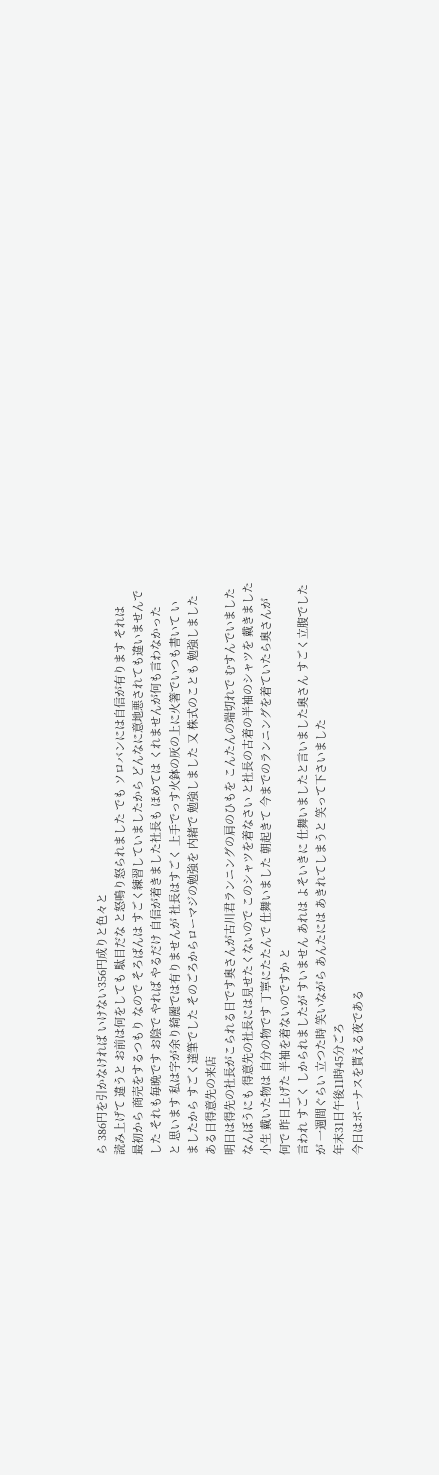ら 386円を引かなければ いけない356円成りと色々と
読み上げて 違うと お前は何をしても 駄目だな と怒鳴り怒られました でも ソロバンには自信が有ります それは
最初から 商売をするつもり なので そろばんは すごく練習していましたから どんなに意地悪されても違いませんで
した それも毎晩です お陰で やれば やるだけ 自信が着きました社長も ほめては くれませんが何も言わなかった
と 思います 私は字が余り綺麗では有りませんが 社長はすごく 上手でっす火鉢の灰の上に火箸でいつも書いて い
ましたから すごく達筆でした そのごろからローマジの勉強を 内緒で 勉強しました 又 株式のことも 勉強しました
ある日得意先の来店
明日は得先の社長がこられる日です奥さんが古川君ランニングの肩のひもを こんたんの端切れで むすんでいました
なんぼうにも 得意先の社長には見せたくないので このシャツを着なさい と社長の古着の半袖のシャツを 戴きました
小生 戴いた物は 自分の物です 丁寧にたたんで 仕舞いました 朝起きて 今までのランニングを着ていたら奥さんが
何で 昨日上げた 半袖を着ないのですか と
言われ すごく しかられましたが すいません あれは よそいきに 仕舞いましたと言いました奥さん すごく立腹でした
が 一週間ぐらい 立つた時 笑いながら あんたには あきれてしまうと 笑って下さいました
年末31日午後11時45分ごろ
今日はボーナスを貰える夜である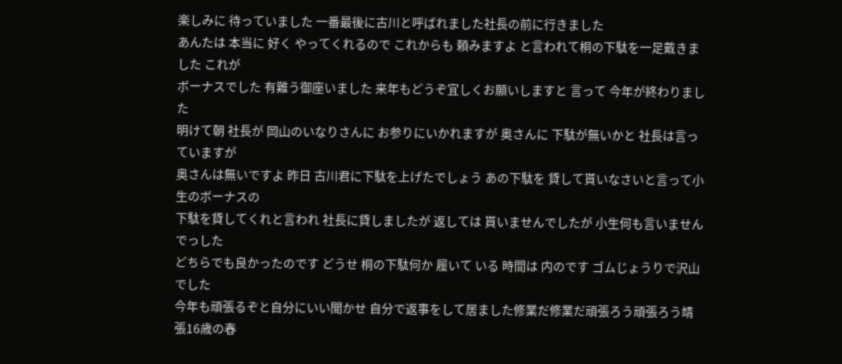楽しみに 待っていました 一番最後に古川と呼ばれました社長の前に行きました
あんたは 本当に 好く やってくれるので これからも 頼みますよ と言われて桐の下駄を一足戴きました これが
ボーナスでした 有難う御座いました 来年もどうぞ宜しくお願いしますと 言って 今年が終わりました
明けて朝 社長が 岡山のいなりさんに お参りにいかれますが 奥さんに 下駄が無いかと 社長は言っていますが
奥さんは無いですよ 昨日 古川君に下駄を上げたでしょう あの下駄を 貸して貰いなさいと言って小生のボーナスの
下駄を貸してくれと言われ 社長に貸しましたが 返しては 貰いませんでしたが 小生何も言いませんでっした
どちらでも良かったのです どうせ 桐の下駄何か 履いて いる 時間は 内のです ゴムじょうりで沢山でした
今年も頑張るぞと自分にいい聞かせ 自分で返事をして居ました修業だ修業だ頑張ろう頑張ろう靖張16歳の春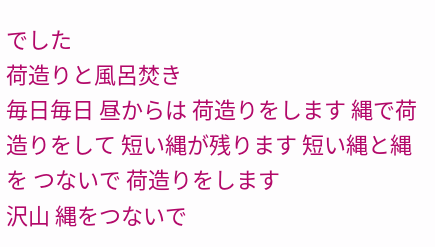でした
荷造りと風呂焚き
毎日毎日 昼からは 荷造りをします 縄で荷造りをして 短い縄が残ります 短い縄と縄を つないで 荷造りをします
沢山 縄をつないで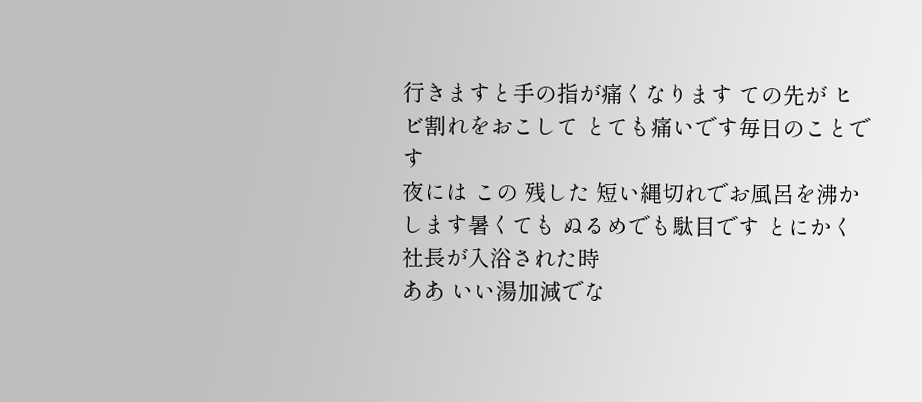行きますと手の指が痛くなります ての先が ヒビ割れをおこして とても痛いです毎日のことです
夜には この 残した 短い縄切れでお風呂を沸かします暑くても ぬるめでも駄目です とにかく社長が入浴された時
ああ いい湯加減でな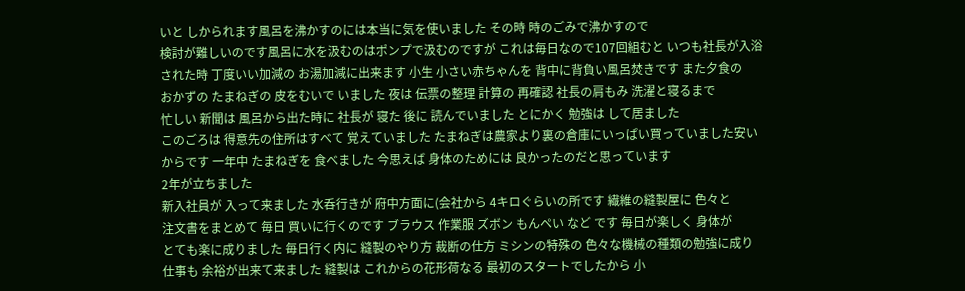いと しかられます風呂を沸かすのには本当に気を使いました その時 時のごみで沸かすので
検討が難しいのです風呂に水を汲むのはポンプで汲むのですが これは毎日なので107回組むと いつも社長が入浴
された時 丁度いい加減の お湯加減に出来ます 小生 小さい赤ちゃんを 背中に背負い風呂焚きです また夕食の
おかずの たまねぎの 皮をむいで いました 夜は 伝票の整理 計算の 再確認 社長の肩もみ 洗濯と寝るまで
忙しい 新聞は 風呂から出た時に 社長が 寝た 後に 読んでいました とにかく 勉強は して居ました
このごろは 得意先の住所はすべて 覚えていました たまねぎは農家より裏の倉庫にいっぱい買っていました安い
からです 一年中 たまねぎを 食べました 今思えば 身体のためには 良かったのだと思っています
2年が立ちました
新入社員が 入って来ました 水呑行きが 府中方面に(会社から 4キロぐらいの所です 繊維の縫製屋に 色々と
注文書をまとめて 毎日 買いに行くのです ブラウス 作業服 ズボン もんペい など です 毎日が楽しく 身体が
とても楽に成りました 毎日行く内に 縫製のやり方 裁断の仕方 ミシンの特殊の 色々な機械の種類の勉強に成り
仕事も 余裕が出来て来ました 縫製は これからの花形荷なる 最初のスタートでしたから 小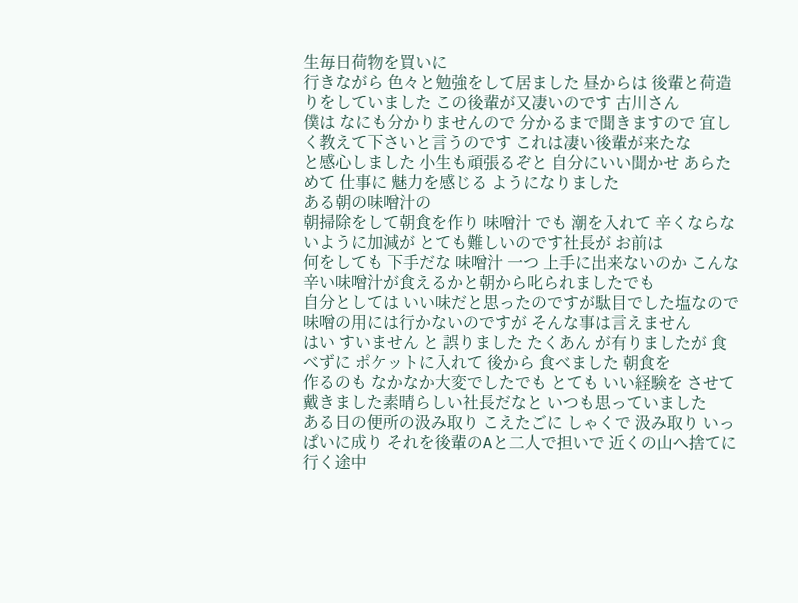生毎日荷物を買いに
行きながら 色々と勉強をして居ました 昼からは 後輩と荷造りをしていました この後輩が又凄いのです 古川さん
僕は なにも分かりませんので 分かるまで聞きますので 宜しく教えて下さいと言うのです これは凄い後輩が来たな
と感心しました 小生も頑張るぞと 自分にいい聞かせ あらためて 仕事に 魅力を感じる ようになりました
ある朝の味噌汁の
朝掃除をして朝食を作り 味噌汁 でも 潮を入れて 辛くならないように加減が とても難しいのです社長が お前は
何をしても 下手だな 味噌汁 一つ 上手に出来ないのか こんな辛い味噌汁が食えるかと朝から叱られましたでも
自分としては いい味だと思ったのですが駄目でした塩なので味噌の用には行かないのですが そんな事は言えません
はい すいません と 誤りました たくあん が有りましたが 食べずに ポケットに入れて 後から 食べました 朝食を
作るのも なかなか大変でしたでも とても いい経験を させて戴きました素晴らしい社長だなと いつも思っていました
ある日の便所の汲み取り こえたごに しゃくで 汲み取り いっぱいに成り それを後輩のAと二人で担いで 近くの山へ捨てに行く途中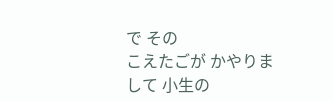で その
こえたごが かやりまして 小生の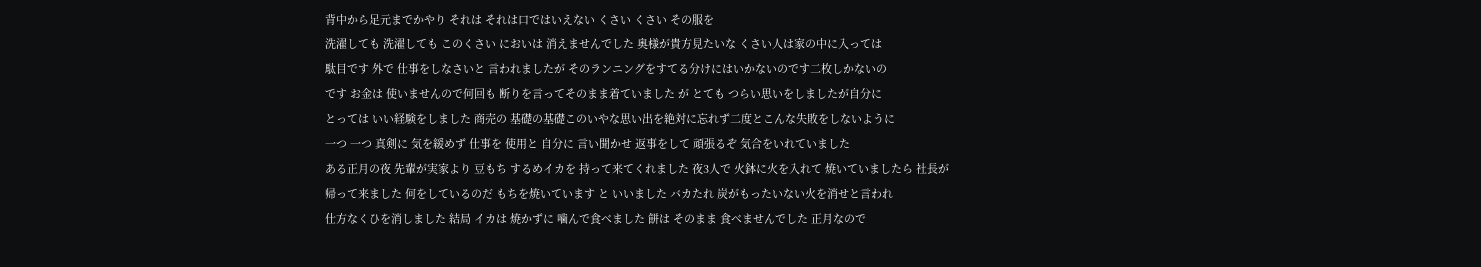背中から足元までかやり それは それは口ではいえない くさい くさい その服を
洗濯しても 洗濯しても このくさい においは 消えませんでした 奥様が貴方見たいな くさい人は家の中に入っては
駄目です 外で 仕事をしなさいと 言われましたが そのランニングをすてる分けにはいかないのです二枚しかないの
です お金は 使いませんので何回も 断りを言ってそのまま着ていました が とても つらい思いをしましたが自分に
とっては いい経験をしました 商売の 基礎の基礎このいやな思い出を絶対に忘れず二度とこんな失敗をしないように
一つ 一つ 真剣に 気を緩めず 仕事を 使用と 自分に 言い聞かせ 返事をして 頑張るぞ 気合をいれていました
ある正月の夜 先輩が実家より 豆もち するめイカを 持って来てくれました 夜3人で 火鉢に火を入れて 焼いていましたら 社長が
帰って来ました 何をしているのだ もちを焼いています と いいました バカたれ 炭がもったいない火を消せと言われ
仕方なくひを消しました 結局 イカは 焼かずに 噛んで食べました 餅は そのまま 食べませんでした 正月なので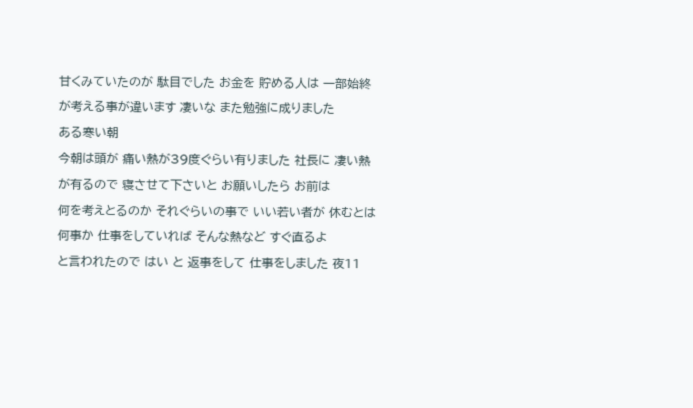甘くみていたのが 駄目でした お金を 貯める人は 一部始終が考える事が違います 凄いな また勉強に成りました
ある寒い朝
今朝は頭が 痛い熱が39度ぐらい有りました 社長に 凄い熱が有るので 寝させて下さいと お願いしたら お前は
何を考えとるのか それぐらいの事で いい若い者が 休むとは何事か 仕事をしていれば そんな熱など すぐ直るよ
と言われたので はい と 返事をして 仕事をしました 夜11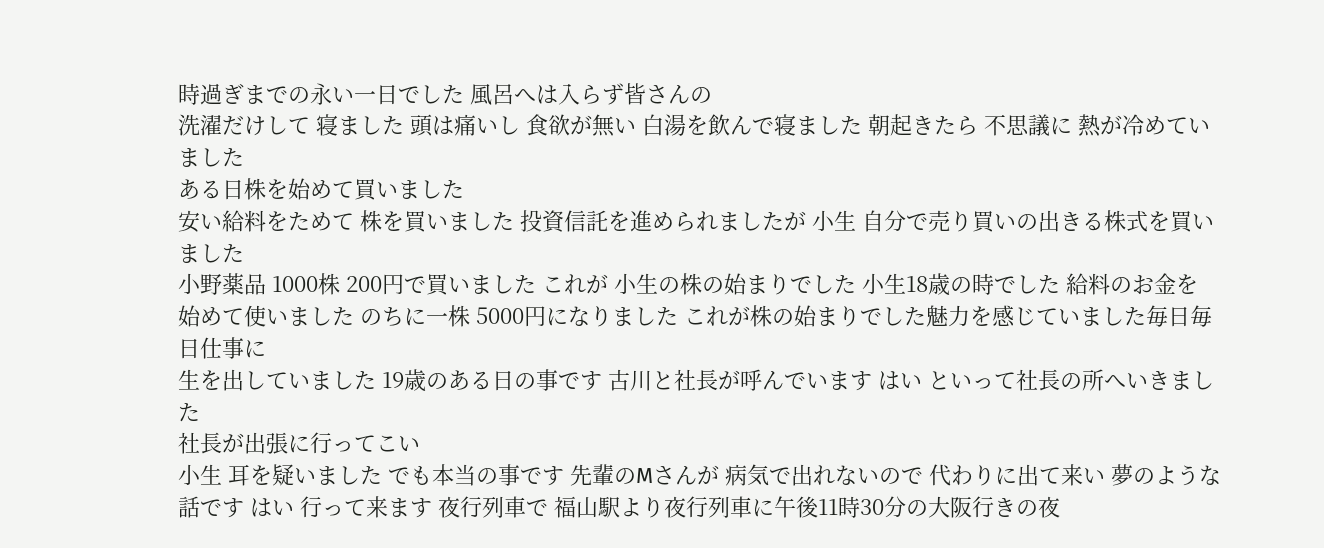時過ぎまでの永い一日でした 風呂へは入らず皆さんの
洗濯だけして 寝ました 頭は痛いし 食欲が無い 白湯を飲んで寝ました 朝起きたら 不思議に 熱が冷めていました
ある日株を始めて買いました
安い給料をためて 株を買いました 投資信託を進められましたが 小生 自分で売り買いの出きる株式を買いました
小野薬品 1000株 200円で買いました これが 小生の株の始まりでした 小生18歳の時でした 給料のお金を
始めて使いました のちに一株 5000円になりました これが株の始まりでした魅力を感じていました毎日毎日仕事に
生を出していました 19歳のある日の事です 古川と社長が呼んでいます はい といって社長の所へいきました
社長が出張に行ってこい
小生 耳を疑いました でも本当の事です 先輩のMさんが 病気で出れないので 代わりに出て来い 夢のような
話です はい 行って来ます 夜行列車で 福山駅より夜行列車に午後11時30分の大阪行きの夜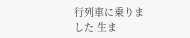行列車に乗りま
した 生ま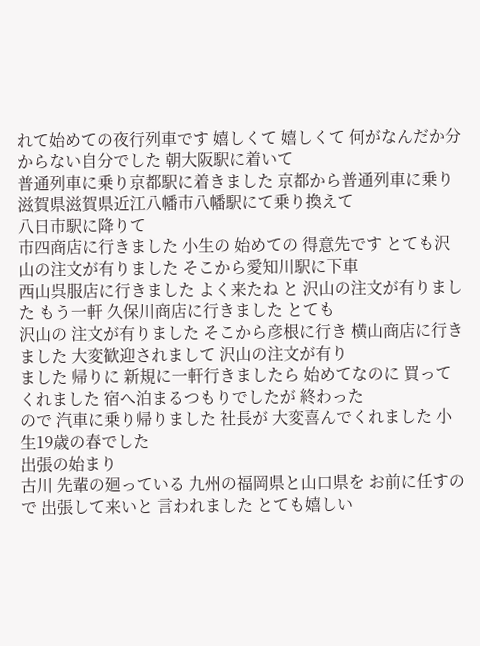れて始めての夜行列車です 嬉しくて 嬉しくて 何がなんだか分からない自分でした 朝大阪駅に着いて
普通列車に乗り京都駅に着きました 京都から普通列車に乗り滋賀県滋賀県近江八幡市八幡駅にて乗り換えて
八日市駅に降りて
市四商店に行きました 小生の 始めての 得意先です とても沢山の注文が有りました そこから愛知川駅に下車
西山呉服店に行きました よく来たね と 沢山の注文が有りました もう一軒 久保川商店に行きました とても
沢山の 注文が有りました そこから彦根に行き 横山商店に行きました 大変歓迎されまして 沢山の注文が有り
ました 帰りに 新規に一軒行きましたら 始めてなのに 買ってくれました 宿へ泊まるつもりでしたが 終わった
ので 汽車に乗り帰りました 社長が 大変喜んでくれました 小生19歳の春でした
出張の始まり
古川 先輩の廻っている 九州の福岡県と山口県を お前に任すので 出張して来いと 言われました とても嬉しい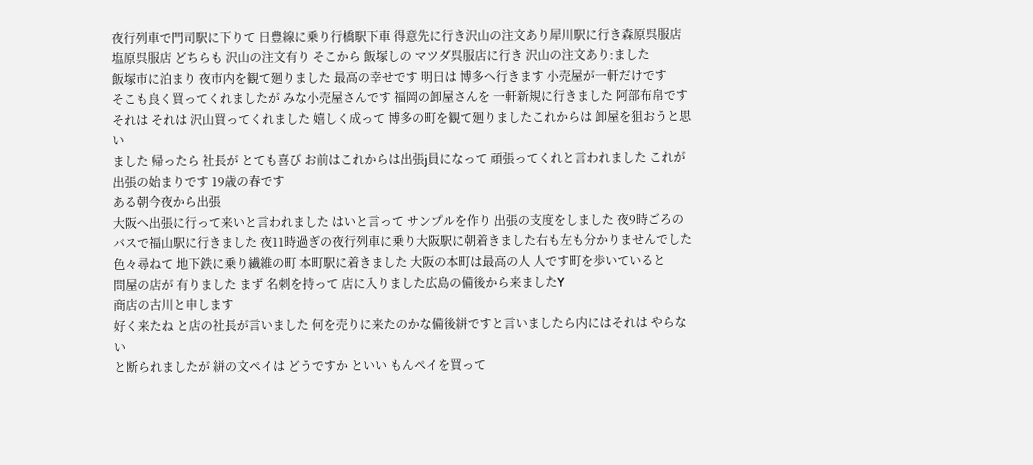夜行列車で門司駅に下りて 日豊線に乗り行橋駅下車 得意先に行き沢山の注文あり犀川駅に行き森原呉服店
塩原呉服店 どちらも 沢山の注文有り そこから 飯塚しの マツダ呉服店に行き 沢山の注文あり:ました
飯塚市に泊まり 夜市内を観て廻りました 最高の幸せです 明日は 博多へ行きます 小売屋が一軒だけです
そこも良く買ってくれましたが みな小売屋さんです 福岡の卸屋さんを 一軒新規に行きました 阿部布帛です
それは それは 沢山買ってくれました 嬉しく成って 博多の町を観て廻りましたこれからは 卸屋を狙おうと思い
ました 帰ったら 社長が とても喜び お前はこれからは出張j員になって 頑張ってくれと言われました これが
出張の始まりです 19歳の春です
ある朝今夜から出張
大阪へ出張に行って来いと言われました はいと言って サンプルを作り 出張の支度をしました 夜9時ごろの
バスで福山駅に行きました 夜11時過ぎの夜行列車に乗り大阪駅に朝着きました右も左も分かりませんでした
色々尋ねて 地下鉄に乗り繊維の町 本町駅に着きました 大阪の本町は最高の人 人です町を歩いていると
問屋の店が 有りました まず 名刺を持って 店に入りました広島の備後から来ましたY
商店の古川と申します
好く来たね と店の社長が言いました 何を売りに来たのかな備後絣ですと言いましたら内にはそれは やらない
と断られましたが 絣の文ペイは どうですか といい もんペイを買って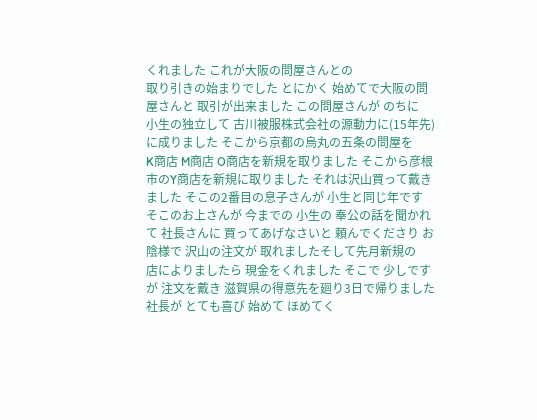くれました これが大阪の問屋さんとの
取り引きの始まりでした とにかく 始めてで大阪の問屋さんと 取引が出来ました この問屋さんが のちに
小生の独立して 古川被服株式会社の源動力に(15年先)に成りました そこから京都の烏丸の五条の問屋を
K商店 M商店 O商店を新規を取りました そこから彦根市のY商店を新規に取りました それは沢山買って戴き
ました そこの2番目の息子さんが 小生と同じ年です そこのお上さんが 今までの 小生の 奉公の話を聞かれ
て 社長さんに 買ってあげなさいと 頼んでくださり お陰様で 沢山の注文が 取れましたそして先月新規の
店によりましたら 現金をくれました そこで 少しですが 注文を戴き 滋賀県の得意先を廻り3日で帰りました
社長が とても喜び 始めて ほめてく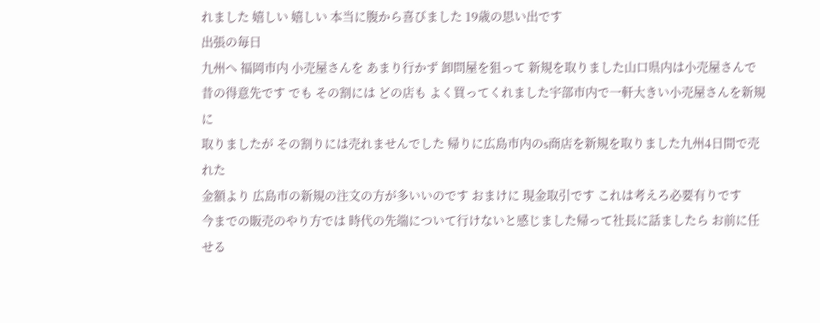れました 嬉しい 嬉しい 本当に腹から喜びました 19歳の思い出です
出張の毎日
九州へ 福岡市内 小売屋さんを あまり行かず 卸問屋を狙って 新規を取りました山口県内は小売屋さんで
昔の得意先です でも その割には どの店も よく買ってくれました宇部市内で一軒大きい小売屋さんを新規に
取りましたが その割りには売れませんでした 帰りに広島市内のs商店を新規を取りました九州4日間で売れた
金額より 広島市の新規の注文の方が多いいのです おまけに 現金取引です これは考えろ必要有りです
今までの販売のやり方では 時代の先端について行けないと感じました帰って社長に話ましたら お前に任せる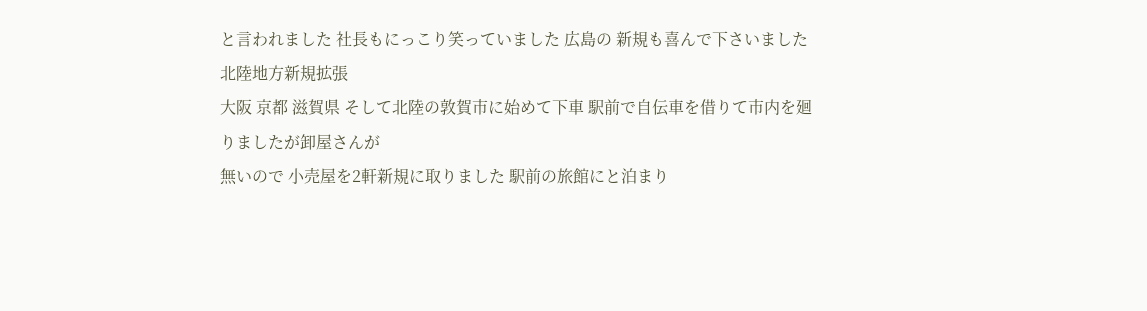と言われました 社長もにっこり笑っていました 広島の 新規も喜んで下さいました
北陸地方新規拡張
大阪 京都 滋賀県 そして北陸の敦賀市に始めて下車 駅前で自伝車を借りて市内を廻りましたが卸屋さんが
無いので 小売屋を2軒新規に取りました 駅前の旅館にと泊まり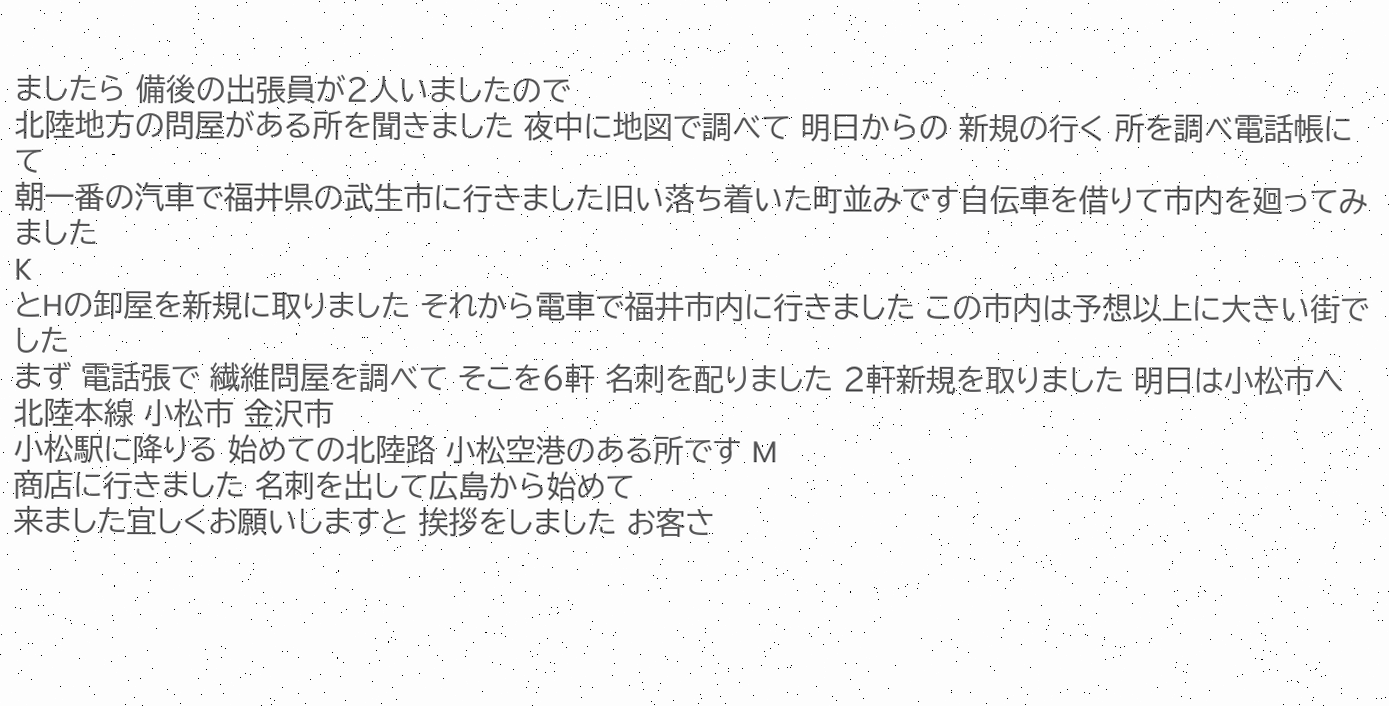ましたら 備後の出張員が2人いましたので
北陸地方の問屋がある所を聞きました 夜中に地図で調べて 明日からの 新規の行く 所を調べ電話帳にて
朝一番の汽車で福井県の武生市に行きました旧い落ち着いた町並みです自伝車を借りて市内を廻ってみました
K
とHの卸屋を新規に取りました それから電車で福井市内に行きました この市内は予想以上に大きい街でした
まず 電話張で 繊維問屋を調べて そこを6軒 名刺を配りました 2軒新規を取りました 明日は小松市へ
北陸本線 小松市 金沢市
小松駅に降りる 始めての北陸路 小松空港のある所です M
商店に行きました 名刺を出して広島から始めて
来ました宜しくお願いしますと 挨拶をしました お客さ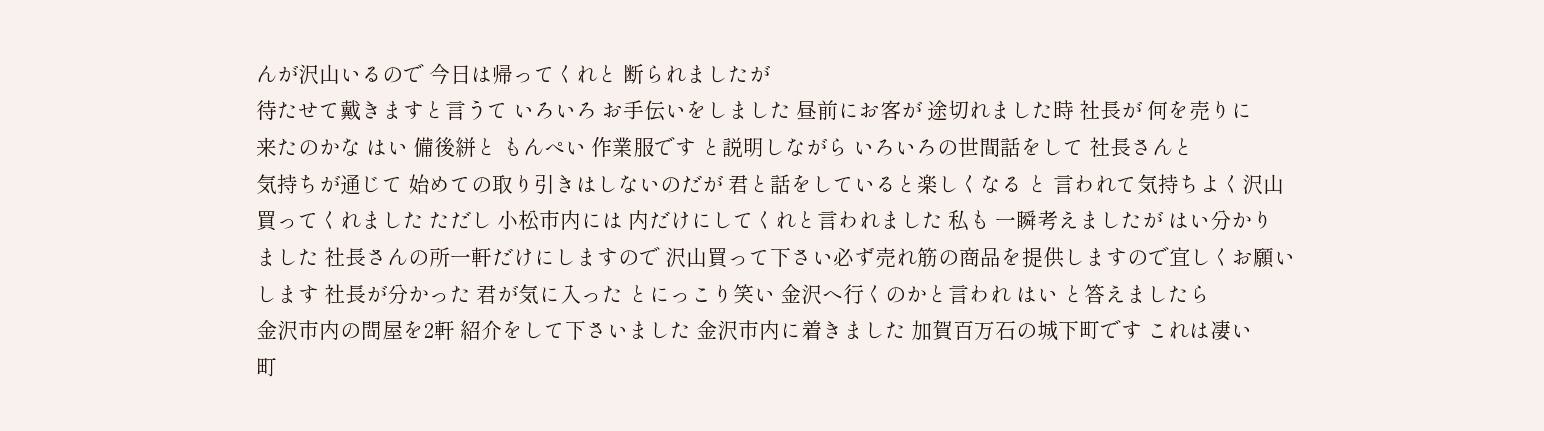んが沢山いるので 今日は帰ってくれと 断られましたが
待たせて戴きますと言うて いろいろ お手伝いをしました 昼前にお客が 途切れました時 社長が 何を売りに
来たのかな はい 備後絣と もんぺい 作業服です と説明しながら いろいろの世間話をして 社長さんと
気持ちが通じて 始めての取り引きはしないのだが 君と話をしていると楽しくなる と 言われて気持ちよく沢山
買ってくれました ただし 小松市内には 内だけにしてくれと言われました 私も 一瞬考えましたが はい分かり
ました 社長さんの所一軒だけにしますので 沢山買って下さい必ず売れ筋の商品を提供しますので宜しくお願い
します 社長が分かった 君が気に入った とにっこり笑い 金沢へ行くのかと言われ はい と答えましたら
金沢市内の問屋を2軒 紹介をして下さいました 金沢市内に着きました 加賀百万石の城下町です これは凄い
町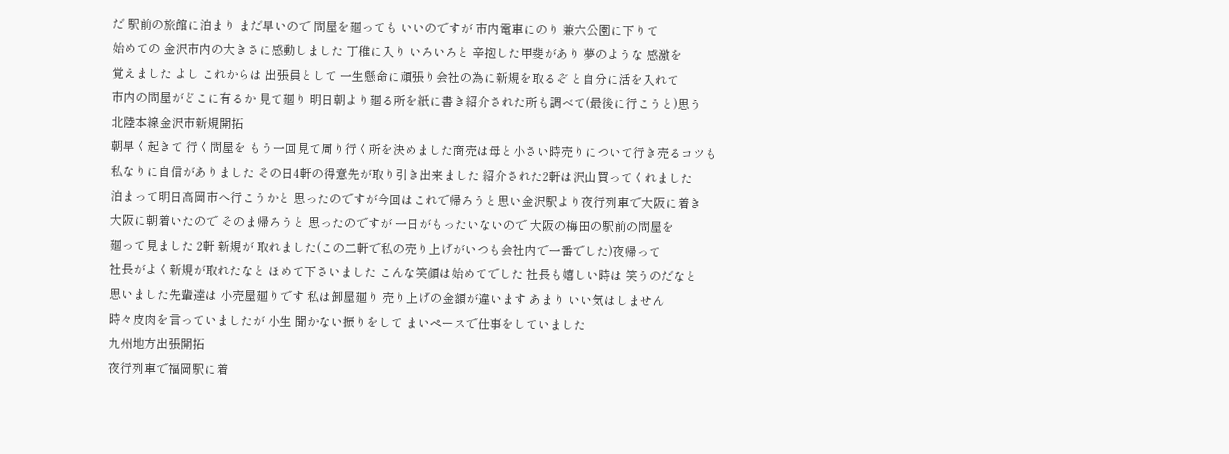だ 駅前の旅館に泊まり まだ早いので 問屋を廻っても いいのですが 市内電車にのり 兼六公園に下りて
始めての 金沢市内の大きさに感動しました 丁稚に入り いろいろと 辛抱した甲斐があり 夢のような 感激を
覚えました よし これからは 出張員として 一生懸命に頑張り会社の為に新規を取るぞ と自分に活を入れて
市内の問屋がどこに有るか 見て廻り 明日朝より廻る所を紙に書き紹介された所も調べて(最後に行こうと)思う
北陸本線金沢市新規開拓
朝早く起きて 行く問屋を もう一回見て周り行く所を決めました商売は母と小さい時売りについて行き売るコツも
私なりに自信がありました その日4軒の得意先が取り引き出来ました 紹介された2軒は沢山買ってくれました
泊まって明日高岡市へ行こうかと 思ったのですが今回はこれで帰ろうと思い金沢駅より夜行列車で大阪に着き
大阪に朝着いたので そのま帰ろうと 思ったのですが 一日がもったいないので 大阪の梅田の駅前の問屋を
廻って見ました 2軒 新規が 取れました(この二軒で私の売り上げがいつも会社内で一番でした)夜帰って
社長がよく新規が取れたなと ほめて下さいました こんな笑顔は始めてでした 社長も嬉しい時は 笑うのだなと
思いました先輩達は 小売屋廻りです 私は卸屋廻り 売り上げの金額が違います あまり いい気はしません
時々皮肉を言っていましたが 小生 聞かない振りをして まいペースで仕事をしていました
九州地方出張開拓
夜行列車で福岡駅に着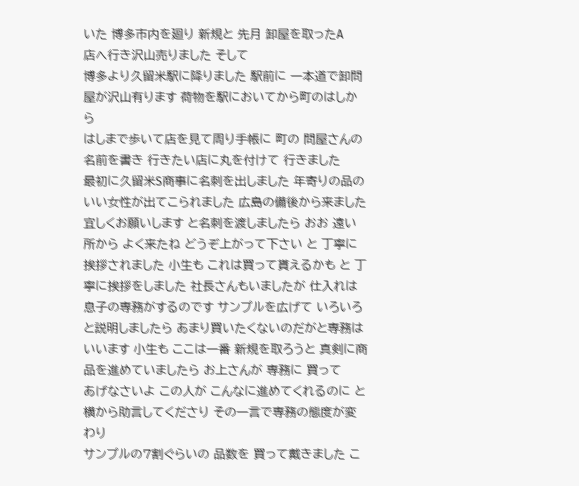いた 博多市内を廻り 新規と 先月 卸屋を取ったA
店へ行き沢山売りました そして
博多より久留米駅に降りました 駅前に 一本道で卸問屋が沢山有ります 荷物を駅においてから町のはしから
はしまで歩いて店を見て周り手帳に 町の 問屋さんの 名前を書き 行きたい店に丸を付けて 行きました
最初に久留米S商事に名刺を出しました 年寄りの品のいい女性が出てこられました 広島の備後から来ました
宜しくお願いします と名刺を渡しましたら おお 遠い所から よく来たね どうぞ上がって下さい と 丁寧に
挨拶されました 小生も これは買って貰えるかも と 丁寧に挨拶をしました 社長さんもいましたが 仕入れは
息子の専務がするのです サンプルを広げて いろいろ と説明しましたら あまり買いたくないのだがと専務は
いいます 小生も ここは一番 新規を取ろうと 真剣に商品を進めていましたら お上さんが 専務に 買って
あげなさいよ この人が こんなに進めてくれるのに と横から助言してくださり その一言で専務の態度が変わり
サンプルの7割ぐらいの 品数を 買って戴きました こ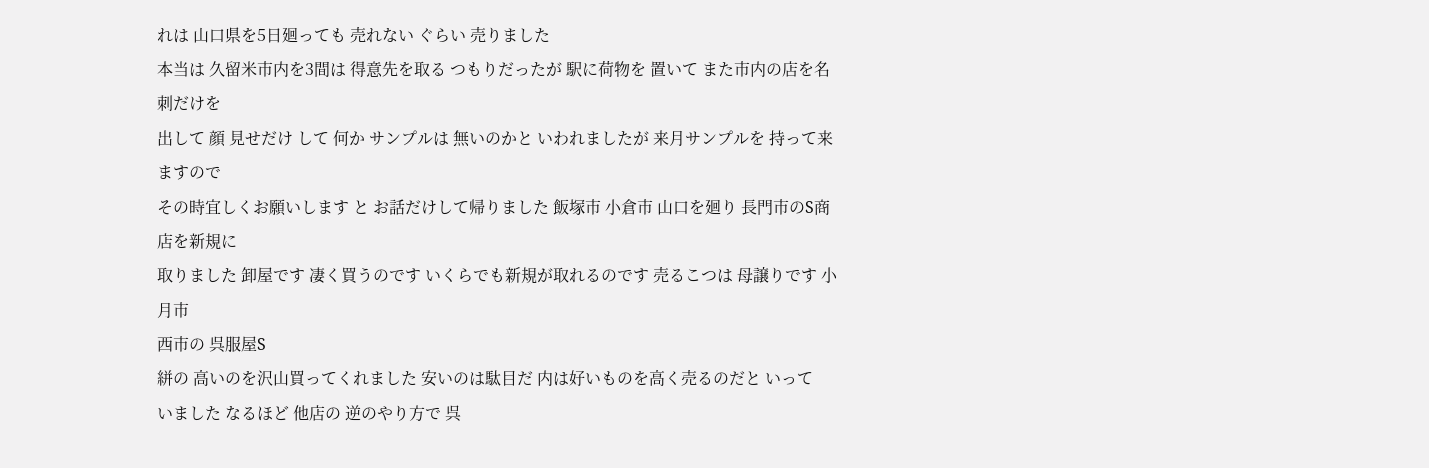れは 山口県を5日廻っても 売れない ぐらい 売りました
本当は 久留米市内を3間は 得意先を取る つもりだったが 駅に荷物を 置いて また市内の店を名刺だけを
出して 顔 見せだけ して 何か サンプルは 無いのかと いわれましたが 来月サンプルを 持って来ますので
その時宜しくお願いします と お話だけして帰りました 飯塚市 小倉市 山口を廻り 長門市のS商店を新規に
取りました 卸屋です 凄く買うのです いくらでも新規が取れるのです 売るこつは 母譲りです 小月市
西市の 呉服屋S
絣の 高いのを沢山買ってくれました 安いのは駄目だ 内は好いものを高く売るのだと いって
いました なるほど 他店の 逆のやり方で 呉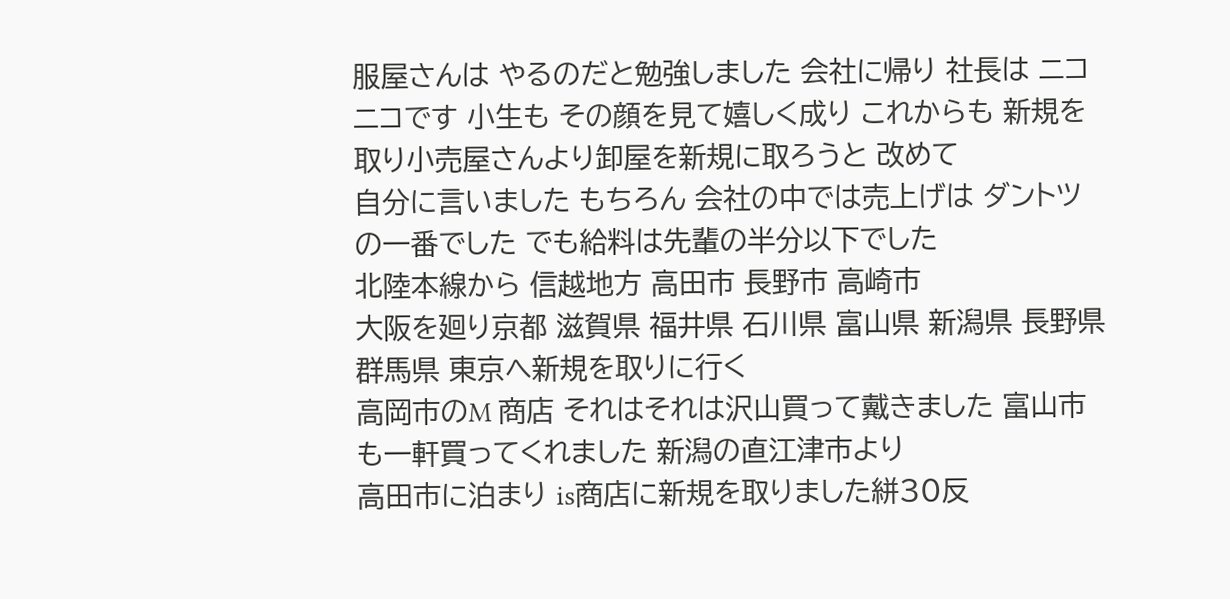服屋さんは やるのだと勉強しました 会社に帰り 社長は ニコ
ニコです 小生も その顔を見て嬉しく成り これからも 新規を取り小売屋さんより卸屋を新規に取ろうと 改めて
自分に言いました もちろん 会社の中では売上げは ダントツの一番でした でも給料は先輩の半分以下でした
北陸本線から 信越地方 高田市 長野市 高崎市
大阪を廻り京都 滋賀県 福井県 石川県 富山県 新潟県 長野県 群馬県 東京へ新規を取りに行く
高岡市のM 商店 それはそれは沢山買って戴きました 富山市も一軒買ってくれました 新潟の直江津市より
高田市に泊まり is商店に新規を取りました絣30反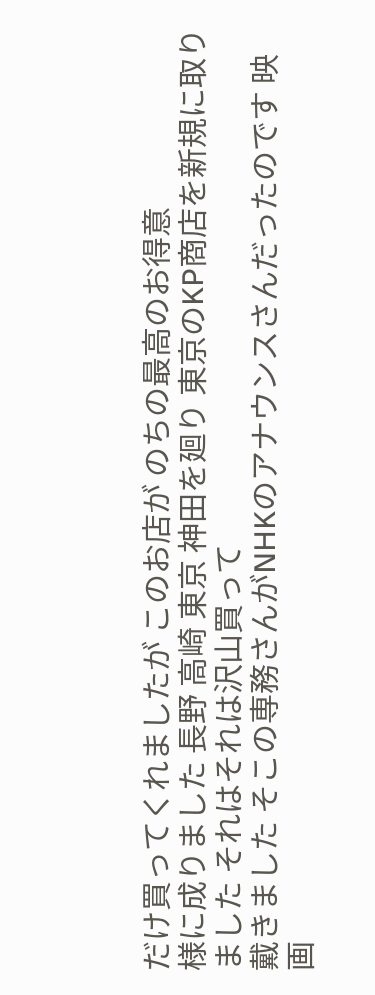だけ買ってくれましたが このお店が のちの最高のお得意
様に成りました 長野 高崎 東京 神田を廻り 東京のKP商店を新規に取りました それはそれは沢山買って
戴きました そこの専務さんがNHKのアナウンスさんだったのです 映画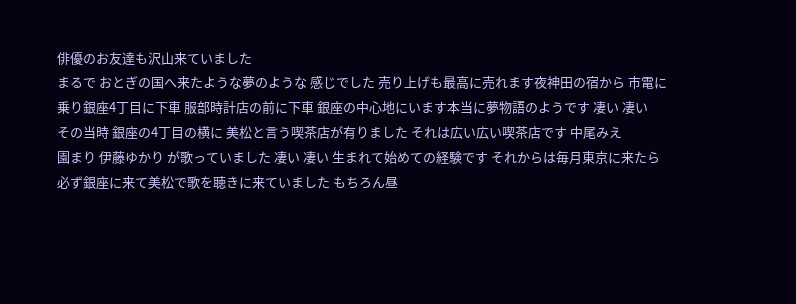俳優のお友達も沢山来ていました
まるで おとぎの国へ来たような夢のような 感じでした 売り上げも最高に売れます夜神田の宿から 市電に
乗り銀座4丁目に下車 服部時計店の前に下車 銀座の中心地にいます本当に夢物語のようです 凄い 凄い
その当時 銀座の4丁目の横に 美松と言う喫茶店が有りました それは広い広い喫茶店です 中尾みえ
園まり 伊藤ゆかり が歌っていました 凄い 凄い 生まれて始めての経験です それからは毎月東京に来たら
必ず銀座に来て美松で歌を聴きに来ていました もちろん昼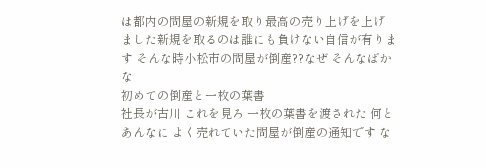は都内の問屋の新規を取り最高の売り上げを上げ
ました新規を取るのは誰にも負けない自信が有ります そんな時小松市の問屋が倒産??なぜ そんなばかな
初めての倒産と一枚の葉書
社長が古川 これを見ろ 一枚の葉書を渡された 何とあんなに よく売れていた問屋が倒産の通知です な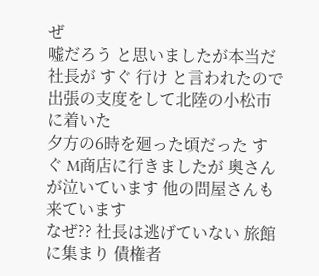ぜ
嘘だろう と思いましたが本当だ 社長が すぐ 行け と言われたので出張の支度をして北陸の小松市に着いた
夕方の6時を廻った頃だった すぐ M商店に行きましたが 奥さんが泣いています 他の問屋さんも来ています
なぜ?? 社長は逃げていない 旅館に集まり 債権者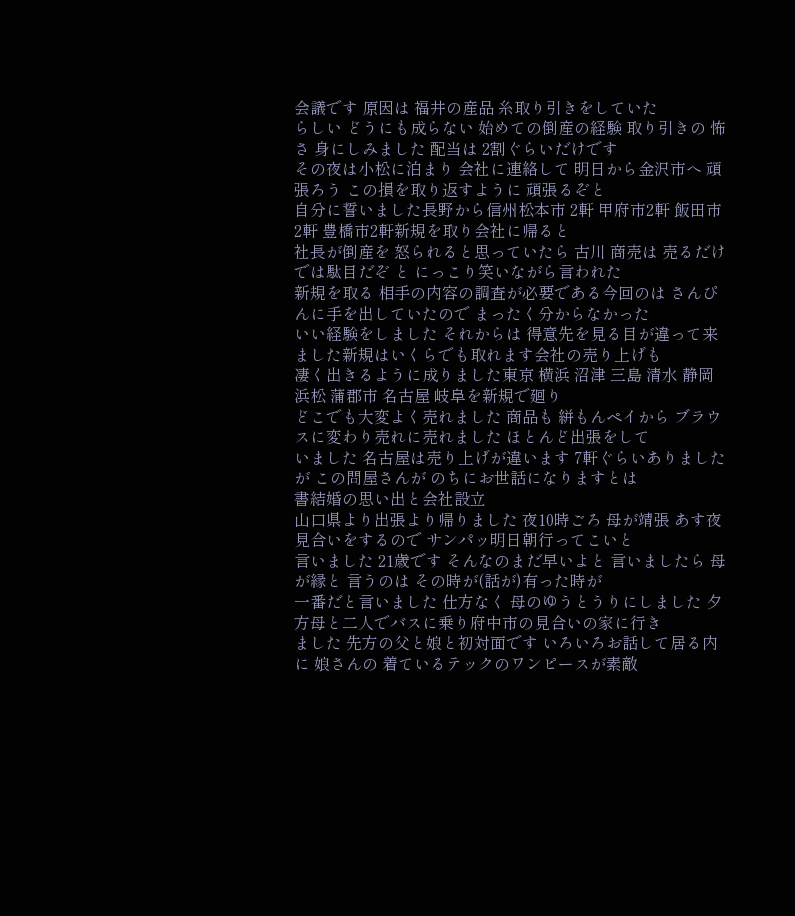会議です 原因は 福井の産品 糸取り引きをしていた
らしい どうにも成らない 始めての倒産の経験 取り引きの 怖さ 身にしみました 配当は 2割ぐらいだけです
その夜は小松に泊まり 会社に連絡して 明日から金沢市へ 頑張ろう この損を取り返すように 頑張るぞと
自分に誓いました長野から信州松本市 2軒 甲府市2軒 飯田市2軒 豊橋市2軒新規を取り会社に帰ると
社長が倒産を 怒られると思っていたら 古川 商売は 売るだけでは駄目だぞ と にっこり笑いながら言われた
新規を取る 相手の内容の調査が必要である今回のは さんぴんに手を出していたので まったく分からなかった
いい経験をしました それからは 得意先を見る目が違って来ました新規はいくらでも取れます会社の売り上げも
凄く出きるように成りました東京 横浜 沼津 三島 清水 静岡 浜松 蒲郡市 名古屋 岐阜を新規で廻り
どこでも大変よく売れました 商品も 絣もんペイから ブラウスに変わり売れに売れました ほとんど出張をして
いました 名古屋は売り上げが違います 7軒ぐらいありましたが この問屋さんが のちにお世話になりますとは
書結婚の思い出と会社設立
山口県より出張より帰りました 夜10時ごろ 母が靖張 あす夜見合いをするので サンパッ明日朝行ってこいと
言いました 21歳です そんなのまだ早いよと 言いましたら 母が縁と 言うのは その時が(話が)有った時が
一番だと言いました 仕方なく 母のゆうとうりにしました 夕方母と二人でバスに乗り府中市の見合いの家に行き
ました 先方の父と娘と初対面です いろいろお話して居る内に 娘さんの 着ているテックのワンピースが素敵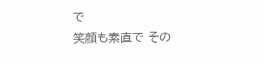で
笑顔も素直で その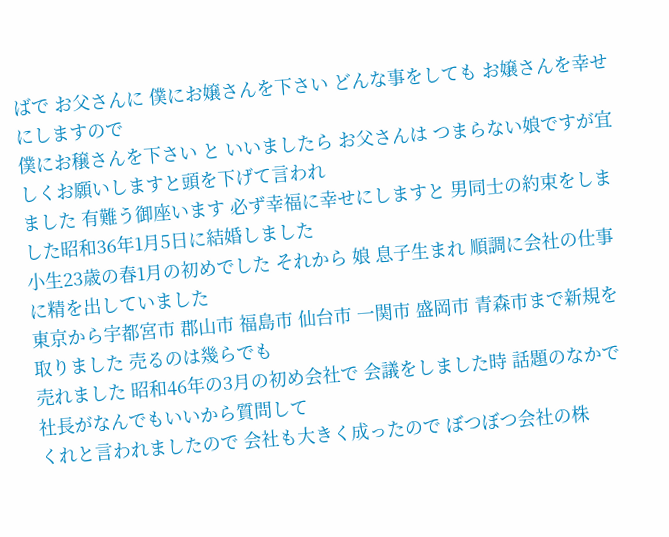ばで お父さんに 僕にお嬢さんを下さい どんな事をしても お嬢さんを幸せにしますので
僕にお穣さんを下さい と いいましたら お父さんは つまらない娘ですが宜しくお願いしますと頭を下げて言われ
ました 有難う御座います 必ず幸福に幸せにしますと 男同士の約束をしました昭和36年1月5日に結婚しました
小生23歳の春1月の初めでした それから 娘 息子生まれ 順調に会社の仕事に精を出していました
東京から宇都宮市 郡山市 福島市 仙台市 一関市 盛岡市 青森市まで新規を取りました 売るのは幾らでも
売れました 昭和46年の3月の初め会社で 会議をしました時 話題のなかで社長がなんでもいいから質問して
くれと言われましたので 会社も大きく成ったので ぼつぼつ会社の株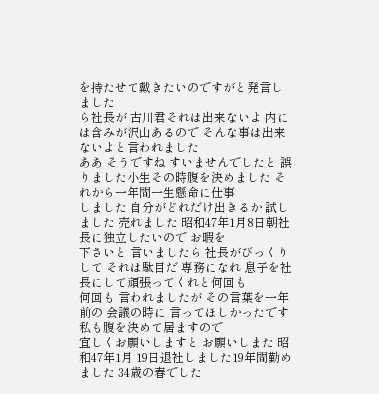を持たせて戴きたいのですがと発言しました
ら社長が 古川君それは出来ないよ 内には含みが沢山あるので そんな事は出来ないよと言われました
ああ そうですね すいませんでしたと 誤りました小生その時腹を決めました それから一年間一生懸命に仕事
しました 自分がどれだけ出きるか 試しました 売れました 昭和47年1月8日朝社長に独立したいので お暇を
下さいと 言いましたら 社長がびっくりして それは駄目だ 専務になれ 息子を社長にして頑張ってくれと何回も
何回も 言われましたが その言葉を一年前の 会議の時に 言ってほしかったです私も腹を決めて居ますので
宜しくお願いしますと お願いしまた 昭和47年1月 19日退社しました19年間勤めました 34歳の春でした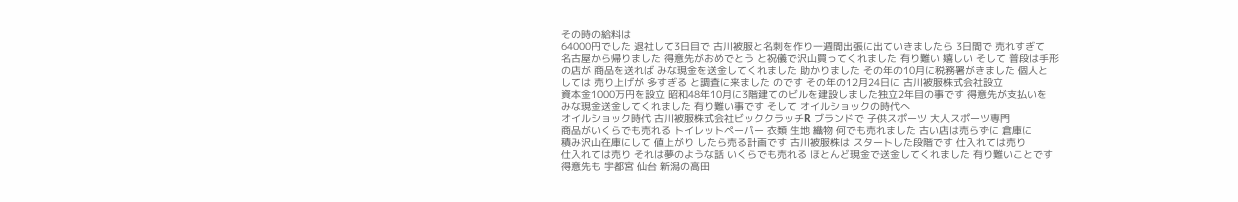その時の給料は
64000円でした 退社して3日目で 古川被服と名刺を作り一週間出張に出ていきましたら 3日間で 売れすぎて
名古屋から帰りました 得意先がおめでとう と祝儀で沢山買ってくれました 有り難い 嬉しい そして 普段は手形
の店が 商品を送れば みな現金を送金してくれました 助かりました その年の10月に税務署がきました 個人と
しては 売り上げが 多すぎる と調査に来ました のです その年の12月24日に 古川被服株式会社設立
資本金1000万円を設立 昭和48年10月に3階建てのビルを建設しました独立2年目の事です 得意先が支払いを
みな現金送金してくれました 有り難い事です そして オイルショックの時代へ
オイルショック時代 古川被服株式会社ビッククラッチR ブランドで 子供スポーツ 大人スポーツ専門
商品がいくらでも売れる トイレットペーパー 衣類 生地 織物 何でも売れました 古い店は売らずに 倉庫に
積み沢山在庫にして 値上がり したら売る計画です 古川被服株は スタートした段階です 仕入れては売り
仕入れては売り それは夢のような話 いくらでも売れる ほとんど現金で送金してくれました 有り難いことです
得意先も 宇都宮 仙台 新潟の高田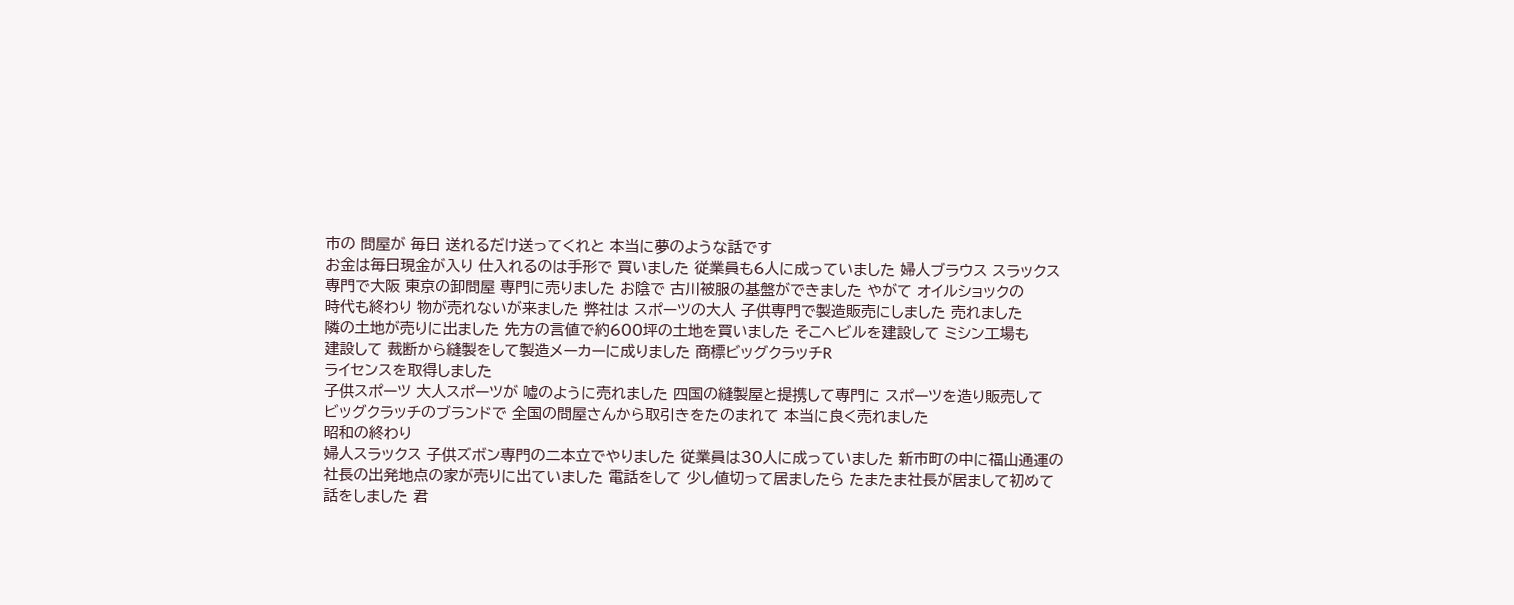市の 問屋が 毎日 送れるだけ送ってくれと 本当に夢のような話です
お金は毎日現金が入り 仕入れるのは手形で 買いました 従業員も6人に成っていました 婦人ブラウス スラックス
専門で大阪 東京の卸問屋 専門に売りました お陰で 古川被服の基盤ができました やがて オイルショックの
時代も終わり 物が売れないが来ました 弊社は スポーツの大人 子供専門で製造販売にしました 売れました
隣の土地が売りに出ました 先方の言値で約600坪の土地を買いました そこへビルを建設して ミシン工場も
建設して 裁断から縫製をして製造メーカーに成りました 商標ビッグクラッチR
ライセンスを取得しました
子供スポーツ 大人スポーツが 嘘のように売れました 四国の縫製屋と提携して専門に スポーツを造り販売して
ビッグクラッチのブランドで 全国の問屋さんから取引きをたのまれて 本当に良く売れました
昭和の終わり
婦人スラックス 子供ズボン専門の二本立でやりました 従業員は30人に成っていました 新市町の中に福山通運の
社長の出発地点の家が売りに出ていました 電話をして 少し値切って居ましたら たまたま社長が居まして初めて
話をしました 君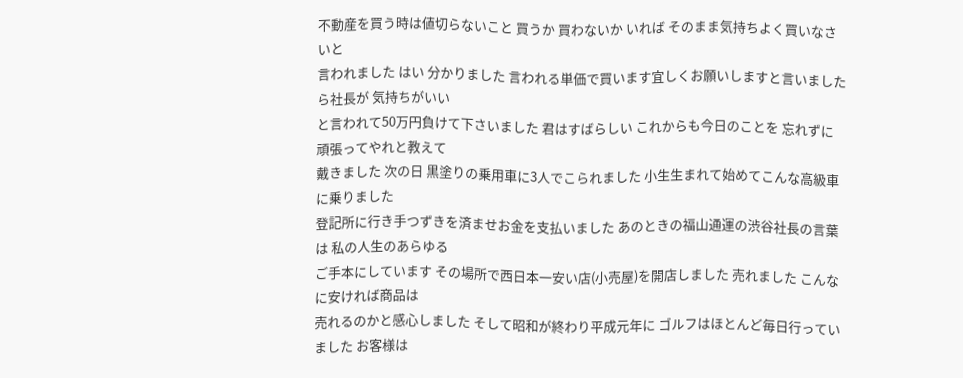不動産を買う時は値切らないこと 買うか 買わないか いれば そのまま気持ちよく買いなさいと
言われました はい 分かりました 言われる単価で買います宜しくお願いしますと言いましたら社長が 気持ちがいい
と言われて50万円負けて下さいました 君はすばらしい これからも今日のことを 忘れずに 頑張ってやれと教えて
戴きました 次の日 黒塗りの乗用車に3人でこられました 小生生まれて始めてこんな高級車に乗りました
登記所に行き手つずきを済ませお金を支払いました あのときの福山通運の渋谷社長の言葉は 私の人生のあらゆる
ご手本にしています その場所で西日本一安い店(小売屋)を開店しました 売れました こんなに安ければ商品は
売れるのかと感心しました そして昭和が終わり平成元年に ゴルフはほとんど毎日行っていました お客様は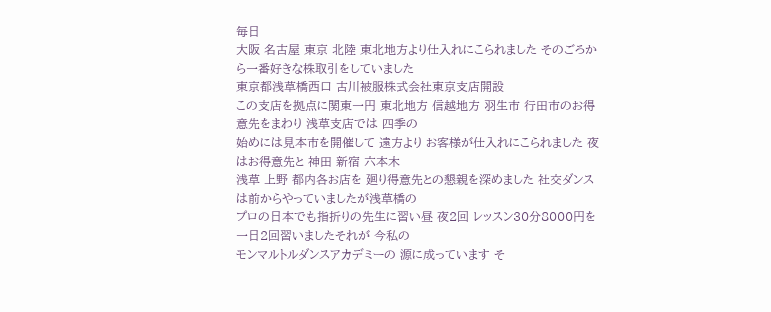毎日
大阪 名古屋 東京 北陸 東北地方より仕入れにこられました そのごろから一番好きな株取引をしていました
東京都浅草橋西口 古川被服株式会社東京支店開設
この支店を拠点に関東一円 東北地方 信越地方 羽生市 行田市のお得意先をまわり 浅草支店では 四季の
始めには見本市を開催して 遠方より お客様が仕入れにこられました 夜はお得意先と 神田 新宿 六本木
浅草 上野 都内各お店を 廻り得意先との懇親を深めました 社交ダンスは前からやっていましたが浅草橋の
プロの日本でも指折りの先生に習い昼 夜2回 レッスン30分8000円を一日2回習いましたそれが 今私の
モンマルトルダンスアカデミーの 源に成っています そ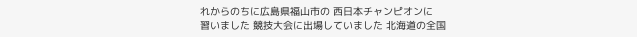れからのちに広島県福山市の 西日本チャンピオンに
習いました 競技大会に出場していました 北海道の全国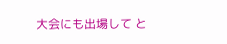大会にも出場して と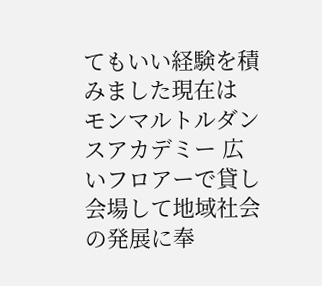てもいい経験を積みました現在は
モンマルトルダンスアカデミー 広いフロアーで貸し会場して地域社会の発展に奉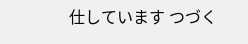仕しています つづく